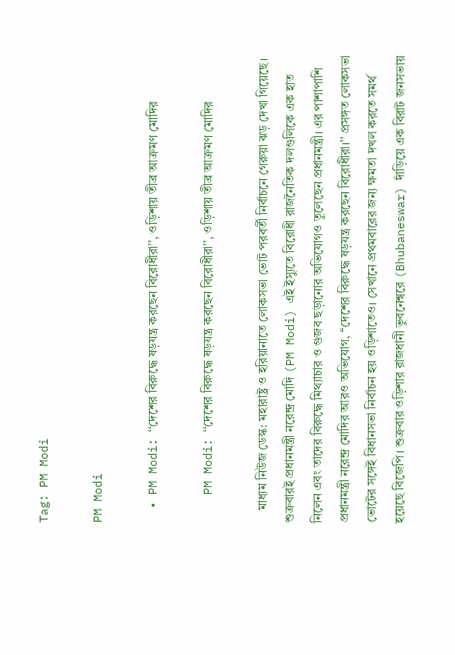Tag: PM Modi

PM Modi

  • PM Modi: ‘‘দেশের বিরুদ্ধে ষড়যন্ত্র করছেন বিরোধীরা’’, ওড়িশায় তীব্র আক্রমণ মোদির

    PM Modi: ‘‘দেশের বিরুদ্ধে ষড়যন্ত্র করছেন বিরোধীরা’’, ওড়িশায় তীব্র আক্রমণ মোদির

    মাধ্যম নিউজ ডেস্ক: মহারাষ্ট্র ও হরিয়ানাতে লোকসভা ভোট পরবর্তী নির্বাচনে গেরুয়া ঝড় দেখা গিয়েছে। শুক্রবারই প্রধানমন্ত্রী নরেন্দ্র মোদি (PM Modi) এই ইস্যুতে বিরোধী রাজনৈতিক দলগুলিকে এক হাত নিলেন এবং তাদের বিরুদ্ধে মিথ্যাচার ও গুজব ছড়ানোর অভিযোগও তুলেছেন প্রধানমন্ত্রী। এর পাশাপাশি প্রধানমন্ত্রী নরেন্দ্র মোদির আরও অভিযোগ, ‘‘দেশের বিরুদ্ধে ষড়যন্ত্র করছেন বিরোধীরা।’’ প্রসঙ্গত লোকসভা ভোটের সঙ্গেই বিধানসভা নির্বাচন হয় ওড়িশাতেও। সেখানে প্রথমবারের জন্য ক্ষমতা দখল করতে সমর্থ হয়েছে বিজেপি। শুক্রবার ওড়িশার রাজধানী ভুবনেশ্বরে (Bhubaneswar) দাঁড়িয়ে এক বিরাট জনসভায়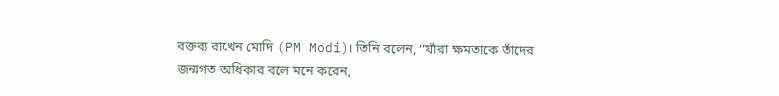বক্তব্য রাখেন মোদি (PM Modi)। তিনি বলেন, ‘‘যাঁরা ক্ষমতাকে তাঁদের জন্মগত অধিকার বলে মনে করেন,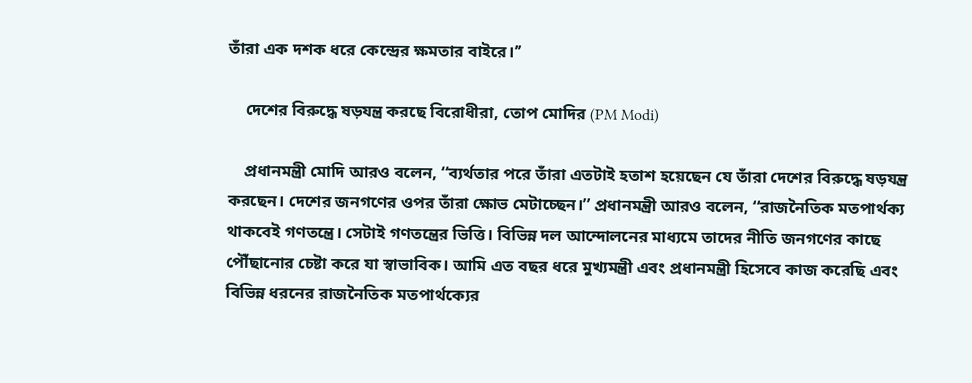তাঁরা এক দশক ধরে কেন্দ্রের ক্ষমতার বাইরে।’’

    দেশের বিরুদ্ধে ষড়যন্ত্র করছে বিরোধীরা, তোপ মোদির (PM Modi)

    প্রধানমন্ত্রী মোদি আরও বলেন, ‘‘ব্যর্থতার পরে তাঁরা এতটাই হতাশ হয়েছেন যে তাঁরা দেশের বিরুদ্ধে ষড়যন্ত্র করছেন। দেশের জনগণের ওপর তাঁরা ক্ষোভ মেটাচ্ছেন।’’ প্রধানমন্ত্রী আরও বলেন, ‘‘রাজনৈতিক মতপার্থক্য থাকবেই গণতন্ত্রে। সেটাই গণতন্ত্রের ভিত্তি। বিভিন্ন দল আন্দোলনের মাধ্যমে তাদের নীতি জনগণের কাছে পৌঁছানোর চেষ্টা করে যা স্বাভাবিক। আমি এত বছর ধরে মুখ্যমন্ত্রী এবং প্রধানমন্ত্রী হিসেবে কাজ করেছি এবং বিভিন্ন ধরনের রাজনৈতিক মতপার্থক্যের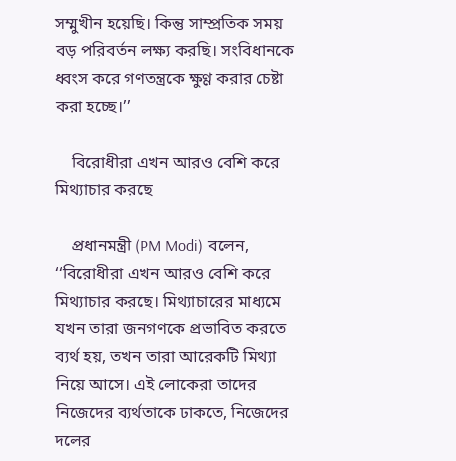সম্মুখীন হয়েছি। কিন্তু সাম্প্রতিক সময় বড় পরিবর্তন লক্ষ্য করছি। সংবিধানকে ধ্বংস করে গণতন্ত্রকে ক্ষুণ্ণ করার চেষ্টা করা হচ্ছে।’’

    বিরোধীরা এখন আরও বেশি করে মিথ্যাচার করছে

    প্রধানমন্ত্রী (PM Modi) বলেন, ‘‘বিরোধীরা এখন আরও বেশি করে মিথ্যাচার করছে। মিথ্যাচারের মাধ্যমে যখন তারা জনগণকে প্রভাবিত করতে ব্যর্থ হয়, তখন তারা আরেকটি মিথ্যা নিয়ে আসে। এই লোকেরা তাদের নিজেদের ব্যর্থতাকে ঢাকতে, নিজেদের দলের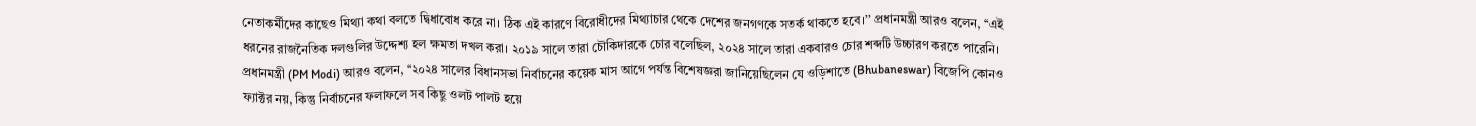নেতাকর্মীদের কাছেও মিথ্যা কথা বলতে দ্বিধাবোধ করে না। ঠিক এই কারণে বিরোধীদের মিথ্যাচার থেকে দেশের জনগণকে সতর্ক থাকতে হবে।’’ প্রধানমন্ত্রী আরও বলেন, ‘‘এই ধরনের রাজনৈতিক দলগুলির উদ্দেশ্য হল ক্ষমতা দখল করা। ২০১৯ সালে তারা চৌকিদারকে চোর বলেছিল, ২০২৪ সালে তারা একবারও চোর শব্দটি উচ্চারণ করতে পারেনি। প্রধানমন্ত্রী (PM Modi) আরও বলেন, ‘‘২০২৪ সালের বিধানসভা নির্বাচনের কয়েক মাস আগে পর্যন্ত বিশেষজ্ঞরা জানিয়েছিলেন যে ওড়িশাতে (Bhubaneswar) বিজেপি কোনও ফ্যাক্টর নয়, কিন্তু নির্বাচনের ফলাফলে সব কিছু ওলট পালট হয়ে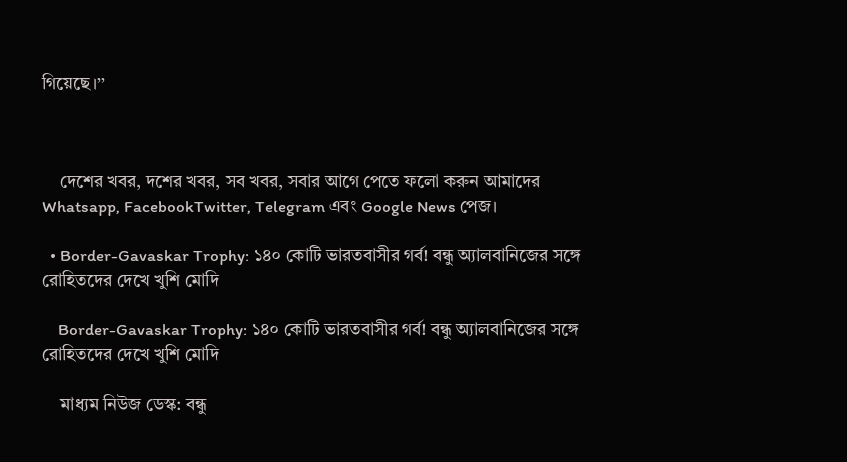গিয়েছে।’’



    দেশের খবর, দশের খবর, সব খবর, সবার আগে পেতে ফলো করুন আমাদের  Whatsapp, FacebookTwitter, Telegram এবং Google News পেজ।

  • Border-Gavaskar Trophy: ১৪০ কোটি ভারতবাসীর গর্ব! বন্ধু অ্যালবানিজের সঙ্গে রোহিতদের দেখে খুশি মোদি

    Border-Gavaskar Trophy: ১৪০ কোটি ভারতবাসীর গর্ব! বন্ধু অ্যালবানিজের সঙ্গে রোহিতদের দেখে খুশি মোদি

    মাধ্যম নিউজ ডেস্ক: বন্ধু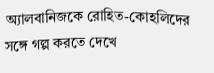অ্যালবানিজকে রোহিত-কোহলিদের সঙ্গে গল্প করতে দেখে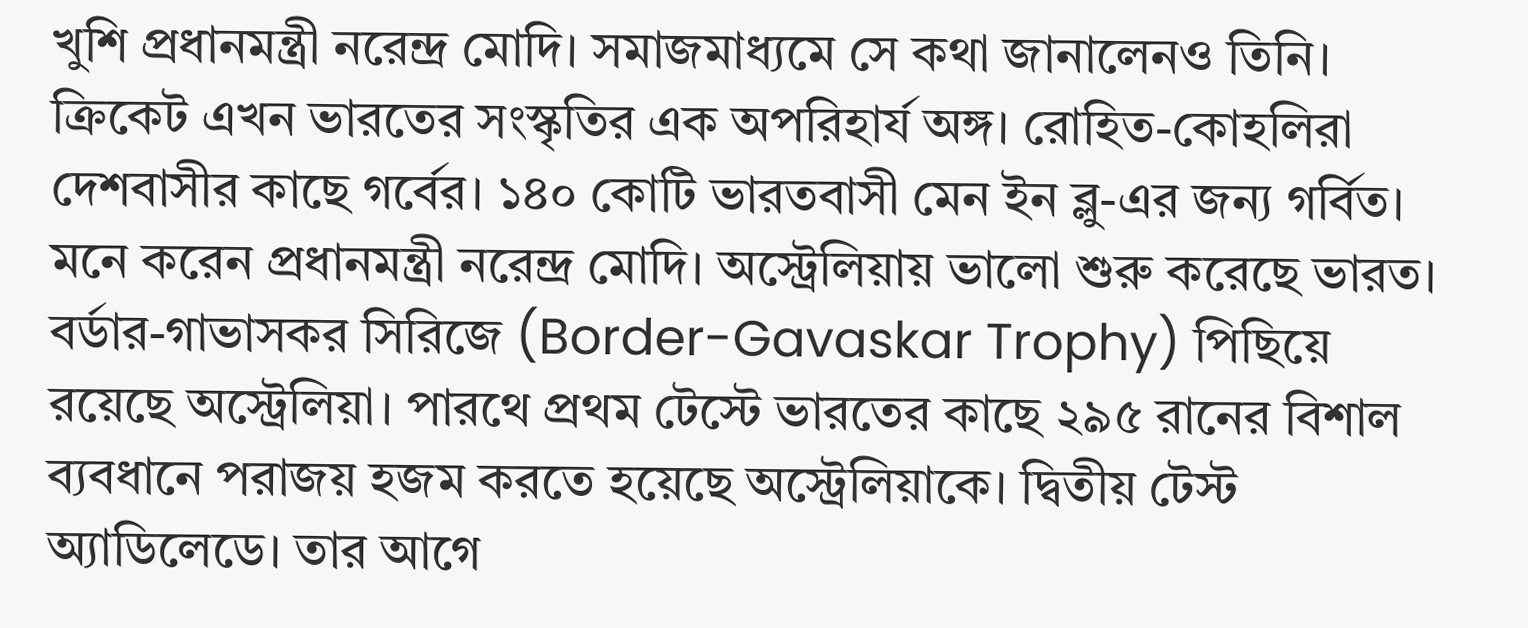খুশি প্রধানমন্ত্রী নরেন্দ্র মোদি। সমাজমাধ্যমে সে কথা জানালেনও তিনি। ক্রিকেট এখন ভারতের সংস্কৃতির এক অপরিহার্য অঙ্গ। রোহিত-কোহলিরা দেশবাসীর কাছে গর্বের। ১৪০ কোটি ভারতবাসী মেন ইন ব্লু-এর জন্য গর্বিত। মনে করেন প্রধানমন্ত্রী নরেন্দ্র মোদি। অস্ট্রেলিয়ায় ভালো শুরু করেছে ভারত। বর্ডার-গাভাসকর সিরিজে (Border-Gavaskar Trophy) পিছিয়ে রয়েছে অস্ট্রেলিয়া। পারথে প্রথম টেস্টে ভারতের কাছে ২৯৫ রানের বিশাল ব্যবধানে পরাজয় হজম করতে হয়েছে অস্ট্রেলিয়াকে। দ্বিতীয় টেস্ট অ্যাডিলেডে। তার আগে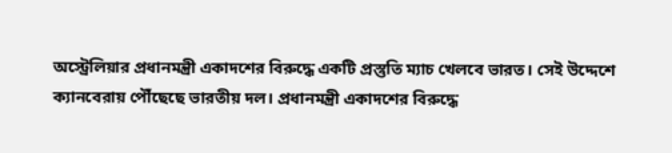অস্ট্রেলিয়ার প্রধানমন্ত্রী একাদশের বিরুদ্ধে একটি প্রস্তুতি ম্যাচ খেলবে ভারত। সেই উদ্দেশে ক্যানবেরায় পৌঁছেছে ভারতীয় দল। প্রধানমন্ত্রী একাদশের বিরুদ্ধে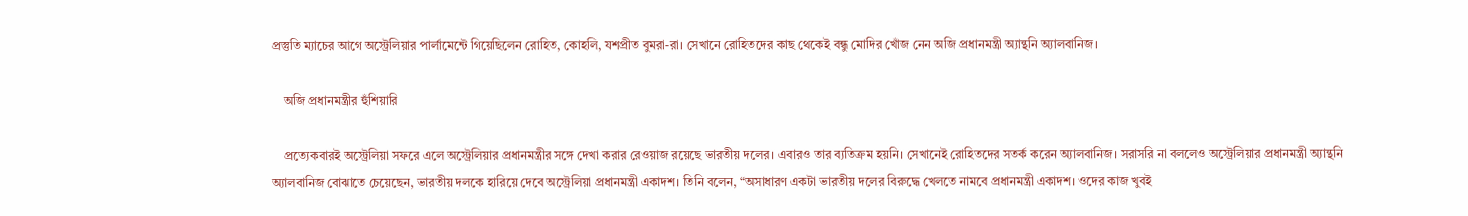প্রস্তুতি ম্যাচের আগে অস্ট্রেলিয়ার পার্লামেন্টে গিয়েছিলেন রোহিত, কোহলি, যশপ্রীত বুমরা-রা। সেখানে রোহিতদের কাছ থেকেই বন্ধু মোদির খোঁজ নেন অজি প্রধানমন্ত্রী অ্যান্থনি অ্যালবানিজ।

    অজি প্রধানমন্ত্রীর হুঁশিয়ারি

    প্রত্যেকবারই অস্ট্রেলিয়া সফরে এলে অস্ট্রেলিয়ার প্রধানমন্ত্রীর সঙ্গে দেখা করার রেওয়াজ রয়েছে ভারতীয় দলের। এবারও তার ব্যতিক্রম হয়নি। সেখানেই রোহিতদের সতর্ক করেন অ্যালবানিজ। সরাসরি না বললেও অস্ট্রেলিয়ার প্রধানমন্ত্রী অ্যান্থনি অ্যালবানিজ বোঝাতে চেয়েছেন, ভারতীয় দলকে হারিয়ে দেবে অস্ট্রেলিয়া প্রধানমন্ত্রী একাদশ। তিনি বলেন, “অসাধারণ একটা ভারতীয় দলের বিরুদ্ধে খেলতে নামবে প্রধানমন্ত্রী একাদশ। ওদের কাজ খুবই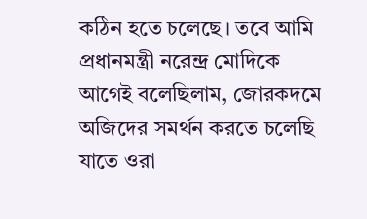কঠিন হতে চলেছে। তবে আমি প্রধানমন্ত্রী নরেন্দ্র মোদিকে আগেই বলেছিলাম, জোরকদমে অজিদের সমর্থন করতে চলেছি যাতে ওরা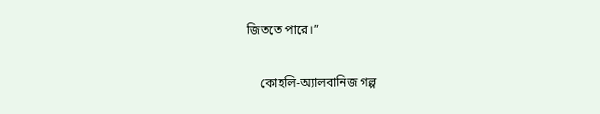জিততে পারে।”

    কোহলি-অ্যালবানিজ গল্প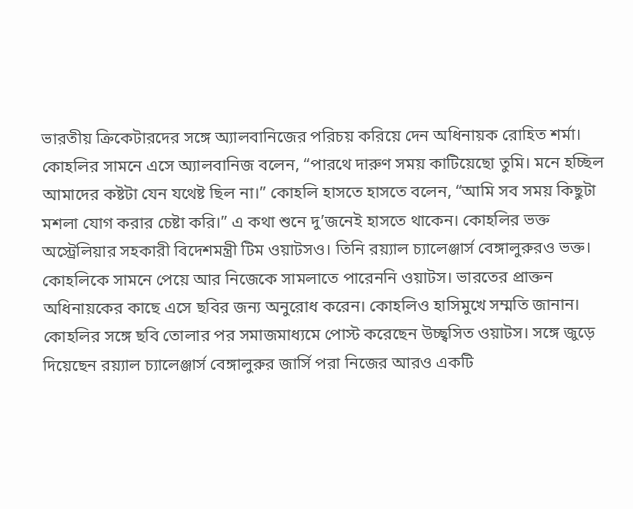ভারতীয় ক্রিকেটারদের সঙ্গে অ্যালবানিজের পরিচয় করিয়ে দেন অধিনায়ক রোহিত শর্মা। কোহলির সামনে এসে অ্যালবানিজ বলেন, “পারথে দারুণ সময় কাটিয়েছো তুমি। মনে হচ্ছিল আমাদের কষ্টটা যেন যথেষ্ট ছিল না।” কোহলি হাসতে হাসতে বলেন, “আমি সব সময় কিছুটা মশলা যোগ করার চেষ্টা করি।” এ কথা শুনে দু’জনেই হাসতে থাকেন। কোহলির ভক্ত অস্ট্রেলিয়ার সহকারী বিদেশমন্ত্রী টিম ওয়াটসও। তিনি রয়্যাল চ্যালেঞ্জার্স বেঙ্গালুরুরও ভক্ত। কোহলিকে সামনে পেয়ে আর নিজেকে সামলাতে পারেননি ওয়াটস। ভারতের প্রাক্তন অধিনায়কের কাছে এসে ছবির জন্য অনুরোধ করেন। কোহলিও হাসিমুখে সম্মতি জানান। কোহলির সঙ্গে ছবি তোলার পর সমাজমাধ্যমে পোস্ট করেছেন উচ্ছ্বসিত ওয়াটস। সঙ্গে জুড়ে দিয়েছেন রয়্যাল চ্যালেঞ্জার্স বেঙ্গালুরুর জার্সি পরা নিজের আরও একটি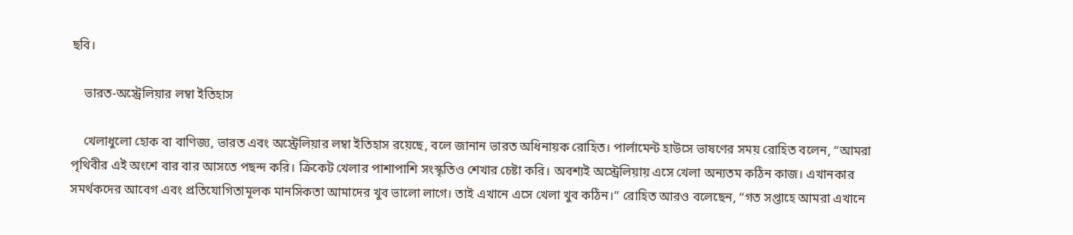ছবি।

    ভারত-অস্ট্রেলিয়ার লম্বা ইতিহাস

    খেলাধুলো হোক বা বাণিজ্য, ভারত এবং অস্ট্রেলিয়ার লম্বা ইতিহাস রয়েছে, বলে জানান ভারত অধিনায়ক রোহিত। পার্লামেন্ট হাউসে ভাষণের সময় রোহিত বলেন, “আমরা পৃথিবীর এই অংশে বার বার আসতে পছন্দ করি। ক্রিকেট খেলার পাশাপাশি সংস্কৃতিও শেখার চেষ্টা করি। অবশ্যই অস্ট্রেলিয়ায় এসে খেলা অন্যতম কঠিন কাজ। এখানকার সমর্থকদের আবেগ এবং প্রতিযোগিতামূলক মানসিকতা আমাদের খুব ভালো লাগে। তাই এখানে এসে খেলা খুব কঠিন।” রোহিত আরও বলেছেন, “গত সপ্তাহে আমরা এখানে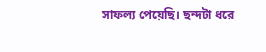সাফল্য পেয়েছি। ছন্দটা ধরে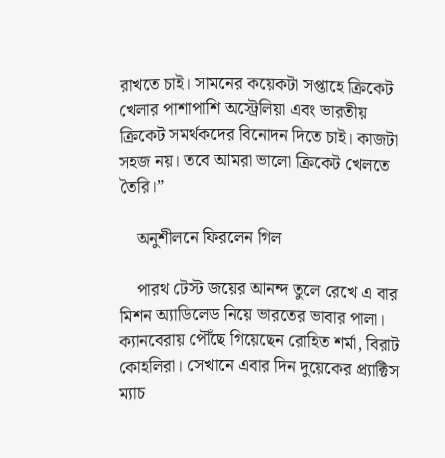রাখতে চাই। সামনের কয়েকটা সপ্তাহে ক্রিকেট খেলার পাশাপাশি অস্ট্রেলিয়া এবং ভারতীয় ক্রিকেট সমর্থকদের বিনোদন দিতে চাই। কাজটা সহজ নয়। তবে আমরা ভালো ক্রিকেট খেলতে তৈরি।”

    অনুশীলনে ফিরলেন গিল

    পারথ টেস্ট জয়ের আনন্দ তুলে রেখে এ বার মিশন অ্যাডিলেড নিয়ে ভারতের ভাবার পালা। ক্যানবেরায় পৌঁছে গিয়েছেন রোহিত শর্মা, বিরাট কোহলিরা। সেখানে এবার দিন দুয়েকের প্র্যাক্টিস ম্যাচ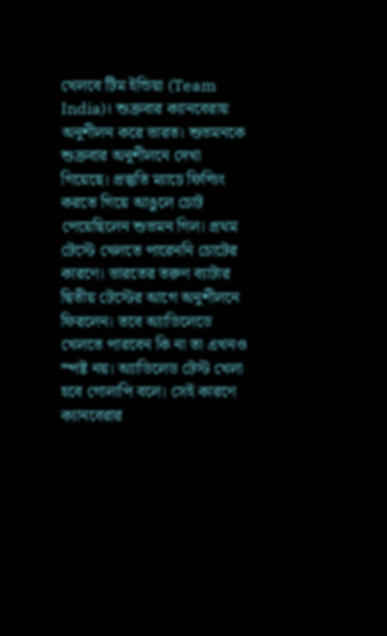খেলবে টিম ইন্ডিয়া (Team India)। শুক্রবার ক্যানবেরায় অনুশীলন করে ভারত। শুভমনকে শুক্রবার অনুশীলনে দেখা গিয়েছে। প্রস্তুতি ম্যাচে ফিল্ডিং করতে গিয়ে আঙুলে চোট পেয়েছিলেন শুভমন গিল। প্রথম টেস্টে খেলতে পারেননি চোটের কারণে। ভারতের তরুণ ব্যাটার দ্বিতীয় টেস্টের আগে অনুশীলনে ফিরলেন। তবে অ্যাডিলেডে খেলতে পারবেন কি না তা এখনও স্পষ্ট নয়। অ্যাডিলেড টেস্ট খেলা হবে গোলাপি বলে। সেই কারণে ক্যানবেরার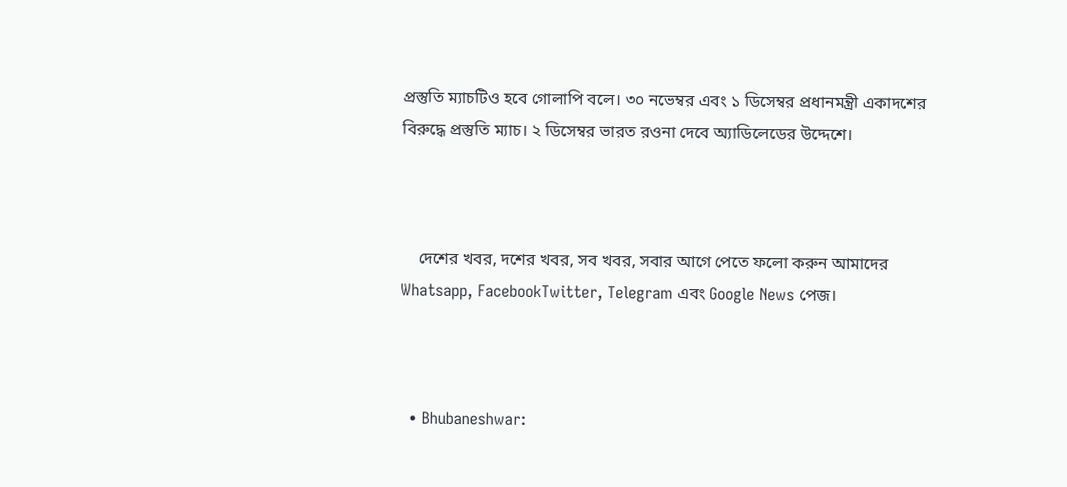প্রস্তুতি ম্যাচটিও হবে গোলাপি বলে। ৩০ নভেম্বর এবং ১ ডিসেম্বর প্রধানমন্ত্রী একাদশের বিরুদ্ধে প্রস্তুতি ম্যাচ। ২ ডিসেম্বর ভারত রওনা দেবে অ্যাডিলেডের উদ্দেশে।



    দেশের খবর, দশের খবর, সব খবর, সবার আগে পেতে ফলো করুন আমাদের  Whatsapp, FacebookTwitter, Telegram এবং Google News পেজ।



  • Bhubaneshwar: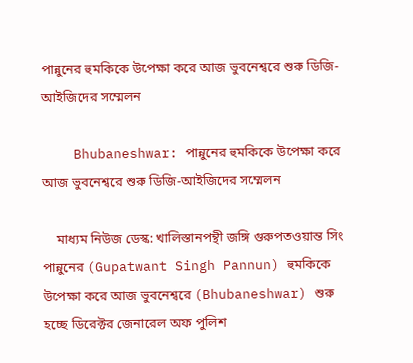পান্নুনের হুমকিকে উপেক্ষা করে আজ ভুবনেশ্বরে শুরু ডিজি-আইজিদের সম্মেলন

    Bhubaneshwar: পান্নুনের হুমকিকে উপেক্ষা করে আজ ভুবনেশ্বরে শুরু ডিজি-আইজিদের সম্মেলন

    মাধ্যম নিউজ ডেস্ক: খালিস্তানপন্থী জঙ্গি গুরুপতওয়ান্ত সিং পান্নুনের (Gupatwant Singh Pannun) হুমকিকে উপেক্ষা করে আজ ভুবনেশ্বরে (Bhubaneshwar) শুরু হচ্ছে ডিরেক্টর জেনারেল অফ পুলিশ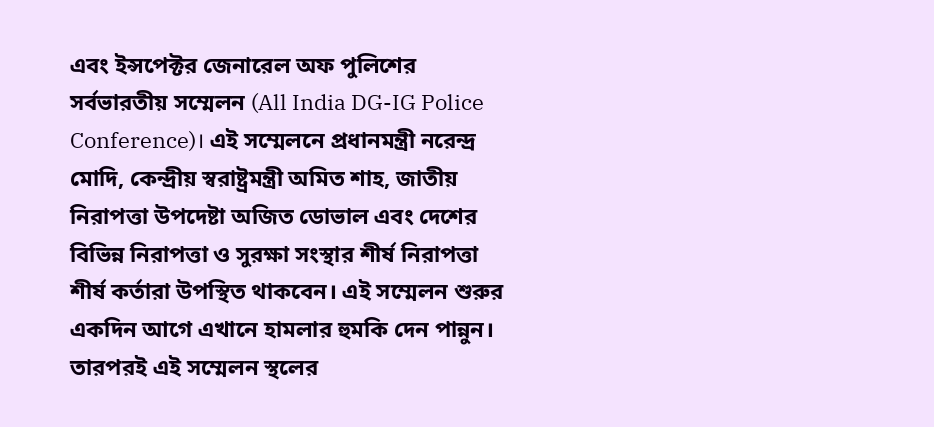এবং ইন্সপেক্টর জেনারেল অফ পুলিশের সর্বভারতীয় সম্মেলন (All India DG-IG Police Conference)। এই সম্মেলনে প্রধানমন্ত্রী নরেন্দ্র মোদি, কেন্দ্রীয় স্বরাষ্ট্রমন্ত্রী অমিত শাহ, জাতীয় নিরাপত্তা উপদেষ্টা অজিত ডোভাল এবং দেশের বিভিন্ন নিরাপত্তা ও সুরক্ষা সংস্থার শীর্ষ নিরাপত্তা শীর্ষ কর্তারা উপস্থিত থাকবেন। এই সম্মেলন শুরুর একদিন আগে এখানে হামলার হুমকি দেন পান্নুন। তারপরই এই সম্মেলন স্থলের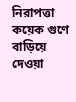নিরাপত্তা কয়েক গুণে বাড়িয়ে দেওয়া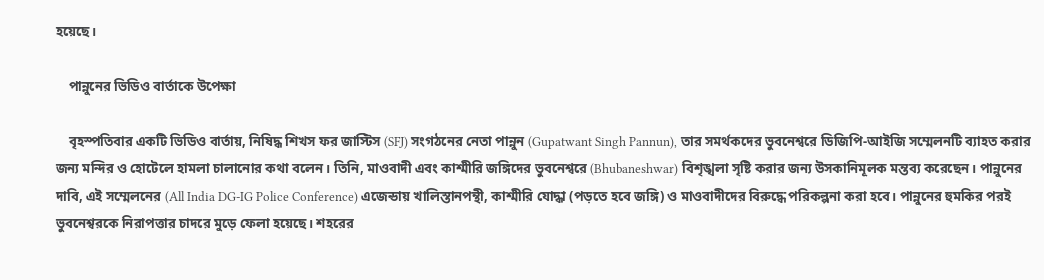হয়েছে।

    পান্নুনের ভিডিও বার্তাকে উপেক্ষা

    বৃহস্পতিবার একটি ভিডিও বার্তায়, নিষিদ্ধ শিখস ফর জাস্টিস (SFJ) সংগঠনের নেতা পান্নুন (Gupatwant Singh Pannun), তার সমর্থকদের ভুবনেশ্বরে ডিজিপি-আইজি সম্মেলনটি ব্যাহত করার জন্য মন্দির ও হোটেলে হামলা চালানোর কথা বলেন। তিনি, মাওবাদী এবং কাশ্মীরি জঙ্গিদের ভুবনেশ্বরে (Bhubaneshwar) বিশৃঙ্খলা সৃষ্টি করার জন্য উসকানিমূলক মন্তব্য করেছেন। পান্নুনের দাবি, এই সম্মেলনের (All India DG-IG Police Conference) এজেন্ডায় খালিস্তানপন্থী, কাশ্মীরি যোদ্ধা (পড়তে হবে জঙ্গি) ও মাওবাদীদের বিরুদ্ধে পরিকল্পনা করা হবে। পান্নুনের হুমকির পরই ভুবনেশ্বরকে নিরাপত্তার চাদরে মুড়ে ফেলা হয়েছে। শহরের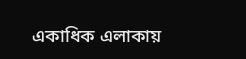একাধিক এলাকায়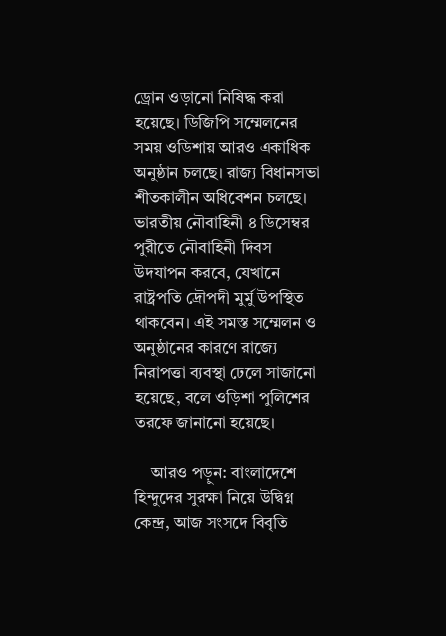ড্রোন ওড়ানো নিষিদ্ধ করা হয়েছে। ডিজিপি সম্মেলনের সময় ওডিশায় আরও একাধিক অনুষ্ঠান চলছে। রাজ্য বিধানসভা শীতকালীন অধিবেশন চলছে। ভারতীয় নৌবাহিনী ৪ ডিসেম্বর পুরীতে নৌবাহিনী দিবস উদযাপন করবে, যেখানে রাষ্ট্রপতি দ্রৌপদী মুর্মু উপস্থিত থাকবেন। এই সমস্ত সম্মেলন ও অনুষ্ঠানের কারণে রাজ্যে নিরাপত্তা ব্যবস্থা ঢেলে সাজানো হয়েছে, বলে ওড়িশা পুলিশের তরফে জানানো হয়েছে।

    আরও পড়ুন: বাংলাদেশে হিন্দুদের সুরক্ষা নিয়ে উদ্বিগ্ন কেন্দ্র, আজ সংসদে বিবৃতি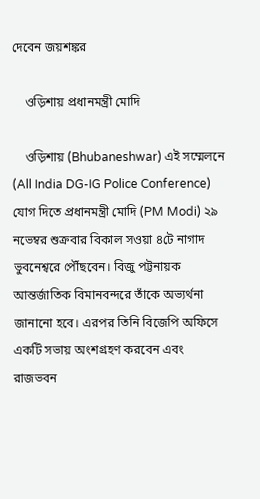দেবেন জয়শঙ্কর

    ওড়িশায় প্রধানমন্ত্রী মোদি

    ওড়িশায় (Bhubaneshwar) এই সম্মেলনে (All India DG-IG Police Conference) যোগ দিতে প্রধানমন্ত্রী মোদি (PM Modi) ২৯ নভেম্বর শুক্রবার বিকাল সওয়া ৪টে নাগাদ ভুবনেশ্বরে পৌঁছবেন। বিজু পট্টনায়ক আন্তর্জাতিক বিমানবন্দরে তাঁকে অভ্যর্থনা জানানো হবে। এরপর তিনি বিজেপি অফিসে একটি সভায় অংশগ্রহণ করবেন এবং রাজভবন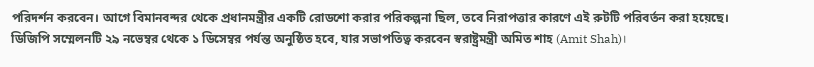পরিদর্শন করবেন। আগে বিমানবন্দর থেকে প্রধানমন্ত্রীর একটি রোডশো করার পরিকল্পনা ছিল, তবে নিরাপত্তার কারণে এই রুটটি পরিবর্তন করা হয়েছে। ডিজিপি সম্মেলনটি ২৯ নভেম্বর থেকে ১ ডিসেম্বর পর্যন্ত অনুষ্ঠিত হবে, যার সভাপতিত্ব করবেন স্বরাষ্ট্রমন্ত্রী অমিত শাহ (Amit Shah)।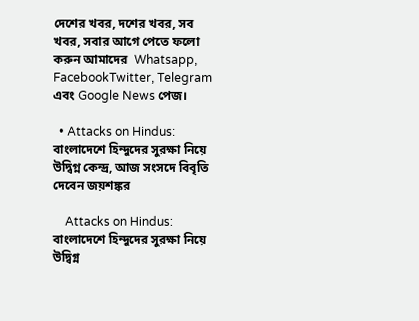দেশের খবর, দশের খবর, সব খবর, সবার আগে পেতে ফলো করুন আমাদের  Whatsapp, FacebookTwitter, Telegram এবং Google News পেজ।

  • Attacks on Hindus: বাংলাদেশে হিন্দুদের সুরক্ষা নিয়ে উদ্বিগ্ন কেন্দ্র, আজ সংসদে বিবৃতি দেবেন জয়শঙ্কর

    Attacks on Hindus: বাংলাদেশে হিন্দুদের সুরক্ষা নিয়ে উদ্বিগ্ন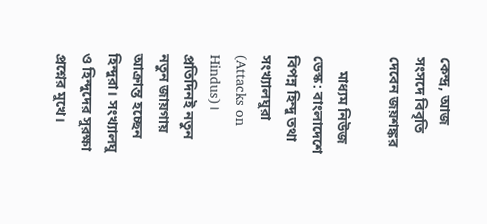কেন্দ্র, আজ সংসদে বিবৃতি দেবেন জয়শঙ্কর

    মাধ্যম নিউজ ডেস্ক: বাংলাদেশে বিপন্ন হিন্দু তথা সংখ্যালঘুরা (Attacks on Hindus)। প্রতিদিনই নতুন নতুন জায়গায় আক্রান্ত হচ্ছেন হিন্দুরা। সংখ্যালঘু ও হিন্দুদের সুরক্ষা প্রশ্নের মুখে।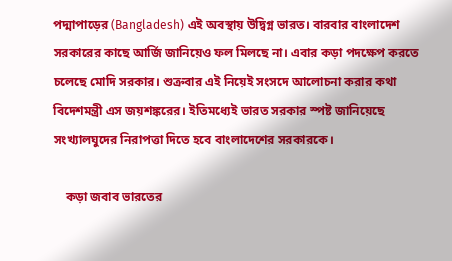পদ্মাপাড়ের (Bangladesh) এই অবস্থায় উদ্বিগ্ন ভারত। বারবার বাংলাদেশ সরকারের কাছে আর্জি জানিয়েও ফল মিলছে না। এবার কড়া পদক্ষেপ করতে চলেছে মোদি সরকার। শুক্রবার এই নিয়েই সংসদে আলোচনা করার কথা বিদেশমন্ত্রী এস জয়শঙ্করের। ইতিমধ্যেই ভারত সরকার স্পষ্ট জানিয়েছে সংখ্যালঘুদের নিরাপত্তা দিতে হবে বাংলাদেশের সরকারকে।

    কড়া জবাব ভারতের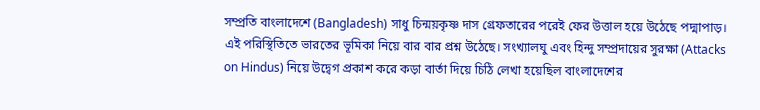সম্প্রতি বাংলাদেশে (Bangladesh) সাধু চিন্ময়কৃষ্ণ দাস গ্রেফতারের পরেই ফের উত্তাল হয়ে উঠেছে পদ্মাপাড়। এই পরিস্থিতিতে ভারতের ভূমিকা নিয়ে বার বার প্রশ্ন উঠেছে। সংখ্যালঘু এবং হিন্দু সম্প্রদায়ের সুরক্ষা (Attacks on Hindus) নিয়ে উদ্বেগ প্রকাশ করে কড়া বার্তা দিয়ে চিঠি লেখা হয়েছিল বাংলাদেশের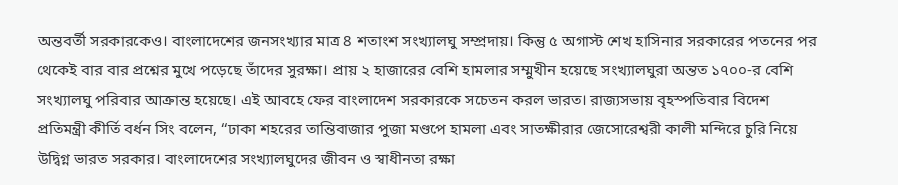অন্তবর্তী সরকারকেও। বাংলাদেশের জনসংখ্যার মাত্র 8 শতাংশ সংখ্যালঘু সম্প্রদায়। কিন্তু ৫ অগাস্ট শেখ হাসিনার সরকারের পতনের পর থেকেই বার বার প্রশ্নের মুখে পড়েছে তাঁদের সুরক্ষা। প্রায় ২ হাজারের বেশি হামলার সম্মুখীন হয়েছে সংখ্যালঘুরা অন্তত ১৭০০-র বেশি সংখ্যালঘু পরিবার আক্রান্ত হয়েছে। এই আবহে ফের বাংলাদেশ সরকারকে সচেতন করল ভারত। রাজ্যসভায় বৃহস্পতিবার বিদেশ প্রতিমন্ত্রী কীর্তি বর্ধন সিং বলেন, ‘‘ঢাকা শহরের তান্তিবাজার পুজা মণ্ডপে হামলা এবং সাতক্ষীরার জেসোরেশ্বরী কালী মন্দিরে চুরি নিয়ে উদ্বিগ্ন ভারত সরকার। বাংলাদেশের সংখ্যালঘুদের জীবন ও স্বাধীনতা রক্ষা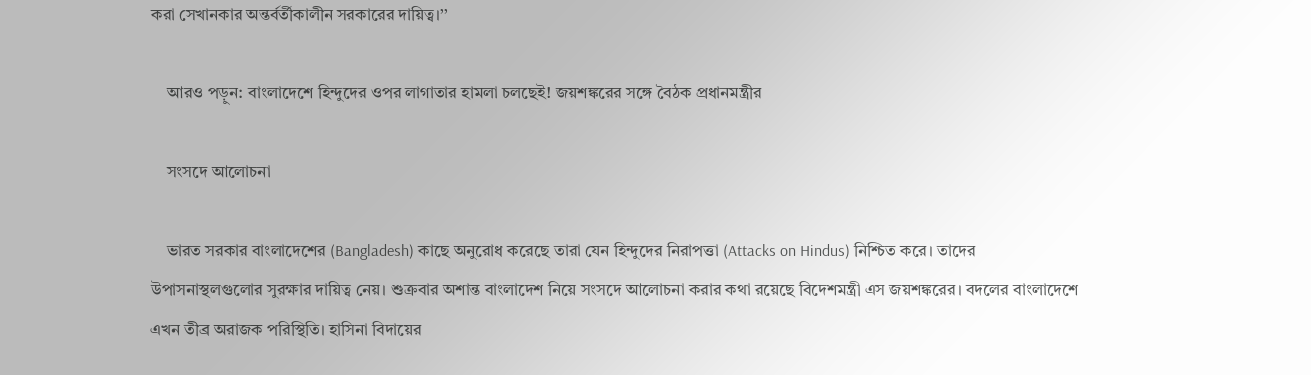করা সেখানকার অন্তর্বর্তীকালীন সরকারের দায়িত্ব।’’

    আরও পড়ুন: বাংলাদেশে হিন্দুদের ওপর লাগাতার হামলা চলছেই! জয়শঙ্করের সঙ্গে বৈঠক প্রধানমন্ত্রীর

    সংসদে আলোচনা

    ভারত সরকার বাংলাদেশের (Bangladesh) কাছে অনুরোধ করেছে তারা যেন হিন্দুদের নিরাপত্তা (Attacks on Hindus) নিশ্চিত করে। তাদের উপাসনাস্থলগুলোর সুরক্ষার দায়িত্ব নেয়। শুক্রবার অশান্ত বাংলাদেশ নিয়ে সংসদে আলোচনা করার কথা রয়েছে বিদেশমন্ত্রী এস জয়শঙ্করের। বদলের বাংলাদেশে এখন তীব্র অরাজক পরিস্থিতি। হাসিনা বিদায়ের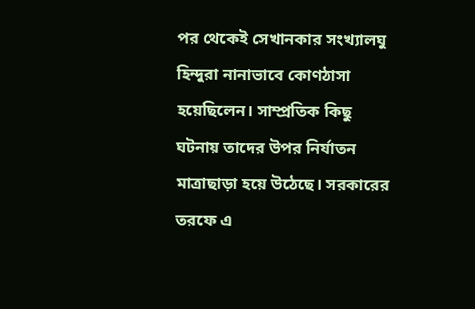পর থেকেই সেখানকার সংখ্যালঘু হিন্দুরা নানাভাবে কোণঠাসা হয়েছিলেন। সাম্প্রতিক কিছু ঘটনায় তাদের উপর নির্যাতন মাত্রাছাড়া হয়ে উঠেছে। সরকারের তরফে এ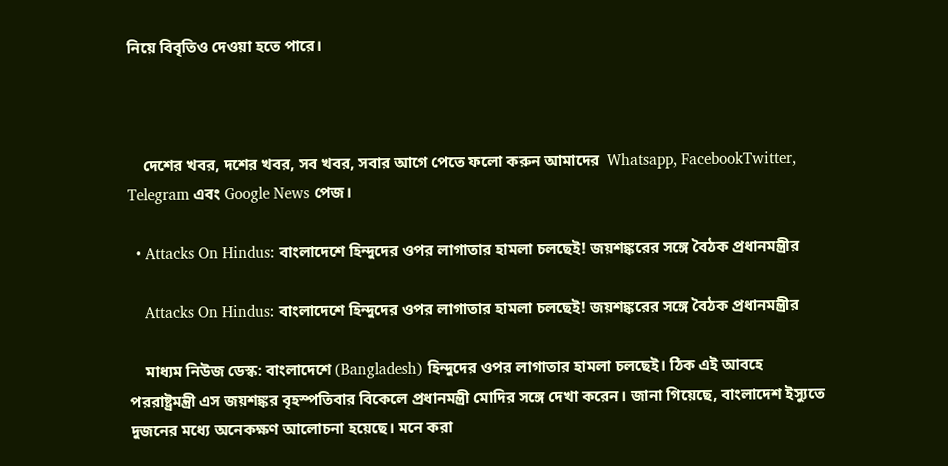নিয়ে বিবৃতিও দেওয়া হতে পারে।



    দেশের খবর, দশের খবর, সব খবর, সবার আগে পেতে ফলো করুন আমাদের  Whatsapp, FacebookTwitter, Telegram এবং Google News পেজ।

  • Attacks On Hindus: বাংলাদেশে হিন্দুদের ওপর লাগাতার হামলা চলছেই! জয়শঙ্করের সঙ্গে বৈঠক প্রধানমন্ত্রীর

    Attacks On Hindus: বাংলাদেশে হিন্দুদের ওপর লাগাতার হামলা চলছেই! জয়শঙ্করের সঙ্গে বৈঠক প্রধানমন্ত্রীর

    মাধ্যম নিউজ ডেস্ক: বাংলাদেশে (Bangladesh) হিন্দুদের ওপর লাগাতার হামলা চলছেই। ঠিক এই আবহে পররাষ্ট্রমন্ত্রী এস জয়শঙ্কর বৃহস্পতিবার বিকেলে প্রধানমন্ত্রী মোদির সঙ্গে দেখা করেন। জানা গিয়েছে, বাংলাদেশ ইস্যুতে দুজনের মধ্যে অনেকক্ষণ আলোচনা হয়েছে। মনে করা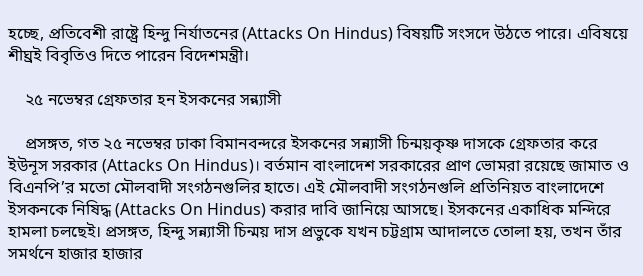হচ্ছে, প্রতিবেশী রাষ্ট্রে হিন্দু নির্যাতনের (Attacks On Hindus) বিষয়টি সংসদে উঠতে পারে। এবিষয়ে শীঘ্রই বিবৃতিও দিতে পারেন বিদেশমন্ত্রী।

    ২৫ নভেম্বর গ্রেফতার হন ইসকনের সন্ন্যাসী

    প্রসঙ্গত, গত ২৫ নভেম্বর ঢাকা বিমানবন্দরে ইসকনের সন্ন্যাসী চিন্ময়কৃষ্ণ দাসকে গ্রেফতার করে ইউনূস সরকার (Attacks On Hindus)। বর্তমান বাংলাদেশ সরকারের প্রাণ ভোমরা রয়েছে জামাত ও বিএনপি’র মতো মৌলবাদী সংগঠনগুলির হাতে। এই মৌলবাদী সংগঠনগুলি প্রতিনিয়ত বাংলাদেশে ইসকনকে নিষিদ্ধ (Attacks On Hindus) করার দাবি জানিয়ে আসছে। ইসকনের একাধিক মন্দিরে হামলা চলছেই। প্রসঙ্গত, হিন্দু সন্ন্যাসী চিন্ময় দাস প্রভুকে যখন চট্টগ্রাম আদালতে তোলা হয়, তখন তাঁর সমর্থনে হাজার হাজার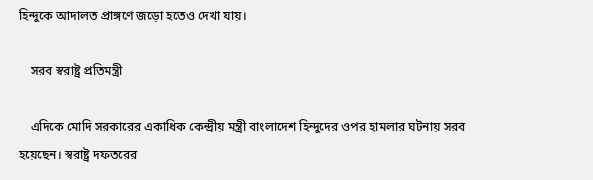হিন্দুকে আদালত প্রাঙ্গণে জড়ো হতেও দেখা যায়।

    সরব স্বরাষ্ট্র প্রতিমন্ত্রী

    এদিকে মোদি সরকারের একাধিক কেন্দ্রীয় মন্ত্রী বাংলাদেশ হিন্দুদের ওপর হামলার ঘটনায় সরব হয়েছেন। স্বরাষ্ট্র দফতরের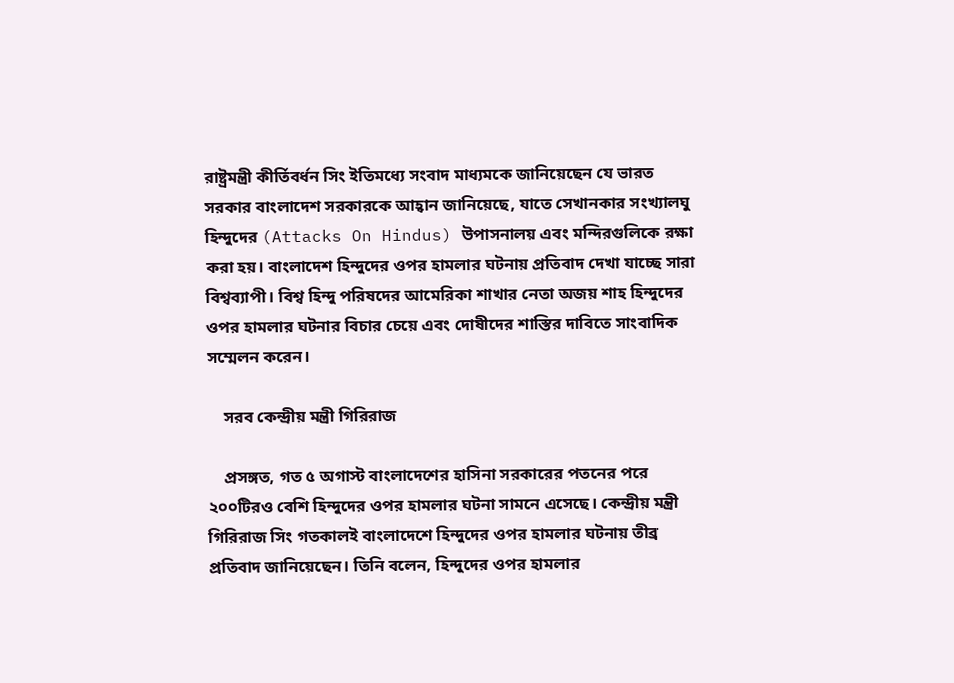রাষ্ট্রমন্ত্রী কীর্তিবর্ধন সিং ইতিমধ্যে সংবাদ মাধ্যমকে জানিয়েছেন যে ভারত সরকার বাংলাদেশ সরকারকে আহ্বান জানিয়েছে, যাতে সেখানকার সংখ্যালঘু হিন্দুদের (Attacks On Hindus) উপাসনালয় এবং মন্দিরগুলিকে রক্ষা করা হয়। বাংলাদেশ হিন্দুদের ওপর হামলার ঘটনায় প্রতিবাদ দেখা যাচ্ছে সারা বিশ্বব্যাপী। বিশ্ব হিন্দু পরিষদের আমেরিকা শাখার নেতা অজয় শাহ হিন্দুদের ওপর হামলার ঘটনার বিচার চেয়ে এবং দোষীদের শাস্তির দাবিতে সাংবাদিক সম্মেলন করেন।

    সরব কেন্দ্রীয় মন্ত্রী গিরিরাজ

    প্রসঙ্গত, গত ৫ অগাস্ট বাংলাদেশের হাসিনা সরকারের পতনের পরে ২০০টিরও বেশি হিন্দুদের ওপর হামলার ঘটনা সামনে এসেছে। কেন্দ্রীয় মন্ত্রী গিরিরাজ সিং গতকালই বাংলাদেশে হিন্দুদের ওপর হামলার ঘটনায় তীব্র প্রতিবাদ জানিয়েছেন। তিনি বলেন, হিন্দুদের ওপর হামলার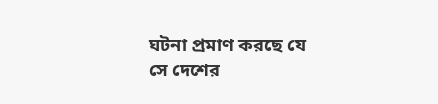ঘটনা প্রমাণ করছে যে সে দেশের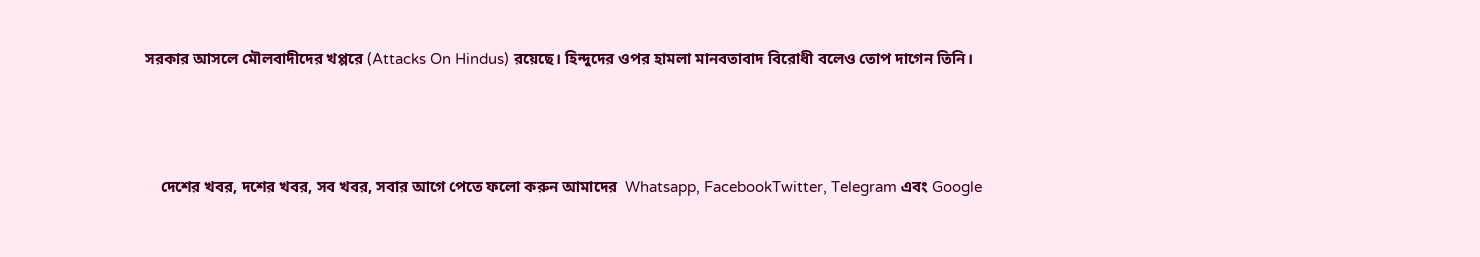সরকার আসলে মৌলবাদীদের খপ্পরে (Attacks On Hindus) রয়েছে। হিন্দুদের ওপর হামলা মানবতাবাদ বিরোধী বলেও তোপ দাগেন তিনি।



    দেশের খবর, দশের খবর, সব খবর, সবার আগে পেতে ফলো করুন আমাদের  Whatsapp, FacebookTwitter, Telegram এবং Google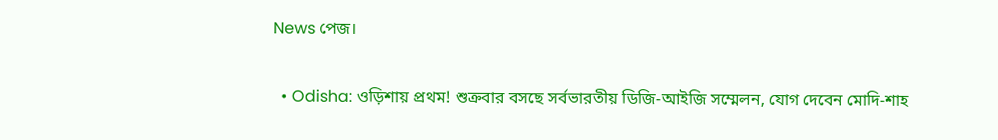News পেজ।

  • Odisha: ওড়িশায় প্রথম! শুক্রবার বসছে সর্বভারতীয় ডিজি-আইজি সম্মেলন, যোগ দেবেন মোদি-শাহ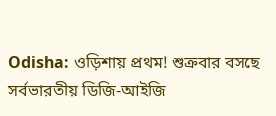Odisha: ওড়িশায় প্রথম! শুক্রবার বসছে সর্বভারতীয় ডিজি-আইজি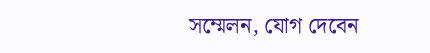সম্মেলন, যোগ দেবেন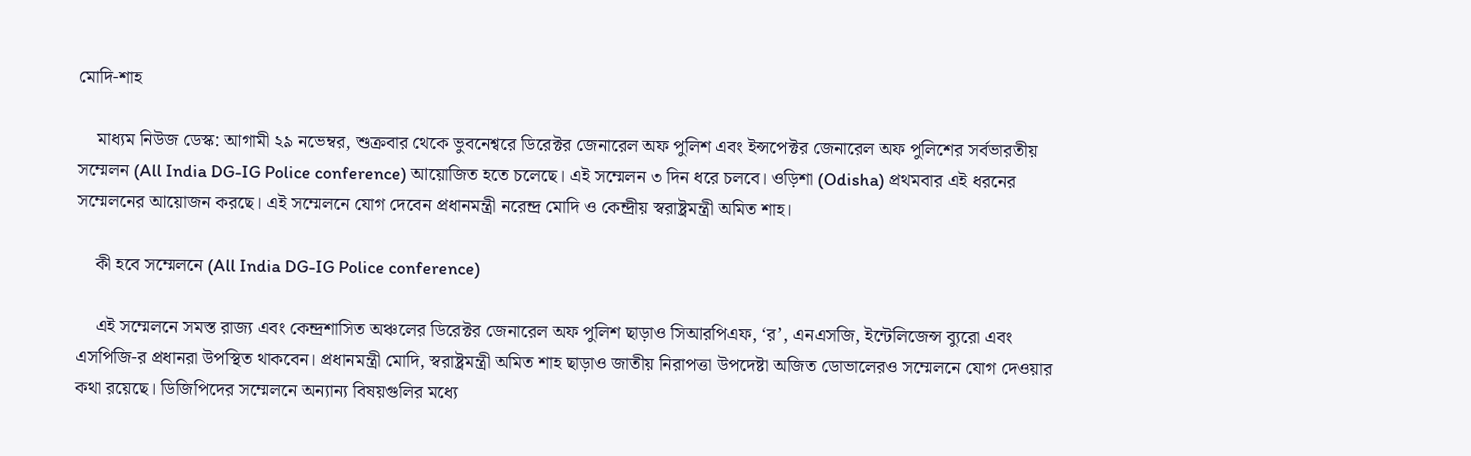মোদি-শাহ

    মাধ্যম নিউজ ডেস্ক: আগামী ২৯ নভেম্বর, শুক্রবার থেকে ভুবনেশ্বরে ডিরেক্টর জেনারেল অফ পুলিশ এবং ইন্সপেক্টর জেনারেল অফ পুলিশের সর্বভারতীয় সম্মেলন (All India DG-IG Police conference) আয়োজিত হতে চলেছে। এই সম্মেলন ৩ দিন ধরে চলবে। ওড়িশা (Odisha) প্রথমবার এই ধরনের সম্মেলনের আয়োজন করছে। এই সম্মেলনে যোগ দেবেন প্রধানমন্ত্রী নরেন্দ্র মোদি ও কেন্দ্রীয় স্বরাষ্ট্রমন্ত্রী অমিত শাহ।

    কী হবে সম্মেলনে (All India DG-IG Police conference)

    এই সম্মেলনে সমস্ত রাজ্য এবং কেন্দ্রশাসিত অঞ্চলের ডিরেক্টর জেনারেল অফ পুলিশ ছাড়াও সিআরপিএফ, ‘র’, এনএসজি, ইন্টেলিজেন্স ব্যুরো এবং এসপিজি-র প্রধানরা উপস্থিত থাকবেন। প্রধানমন্ত্রী মোদি, স্বরাষ্ট্রমন্ত্রী অমিত শাহ ছাড়াও জাতীয় নিরাপত্তা উপদেষ্টা অজিত ডোভালেরও সম্মেলনে যোগ দেওয়ার কথা রয়েছে। ডিজিপিদের সম্মেলনে অন্যান্য বিষয়গুলির মধ্যে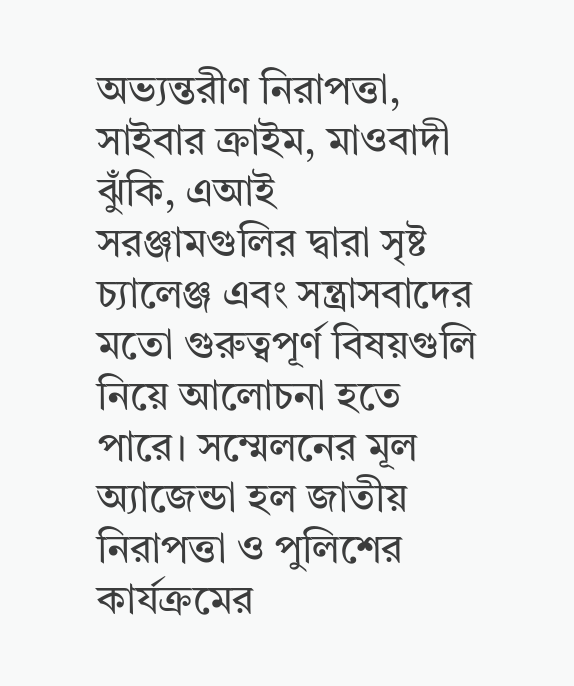অভ্যন্তরীণ নিরাপত্তা, সাইবার ক্রাইম, মাওবাদী ঝুঁকি, এআই সরঞ্জামগুলির দ্বারা সৃষ্ট চ্যালেঞ্জ এবং সন্ত্রাসবাদের মতো গুরুত্বপূর্ণ বিষয়গুলি নিয়ে আলোচনা হতে পারে। সম্মেলনের মূল অ্যাজেন্ডা হল জাতীয় নিরাপত্তা ও পুলিশের কার্যক্রমের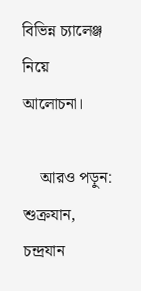বিভিন্ন চ্যালেঞ্জ নিয়ে আলোচনা।

    আরও পড়ুন: শুক্রযান, চন্দ্রযান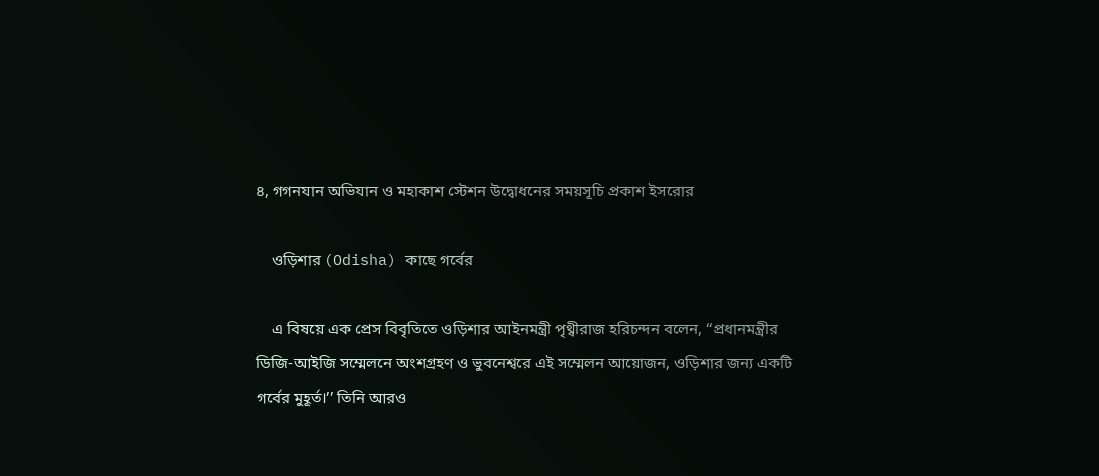৪, গগনযান অভিযান ও মহাকাশ স্টেশন উদ্বোধনের সময়সূচি প্রকাশ ইসরোর

    ওড়িশার (Odisha) কাছে গর্বের

    এ বিষয়ে এক প্রেস বিবৃতিতে ওড়িশার আইনমন্ত্রী পৃথ্বীরাজ হরিচন্দন বলেন, ‘‘প্রধানমন্ত্রীর ডিজি-আইজি সম্মেলনে অংশগ্রহণ ও ভুবনেশ্বরে এই সম্মেলন আয়োজন, ওড়িশার জন্য একটি গর্বের মুহূর্ত।’’ তিনি আরও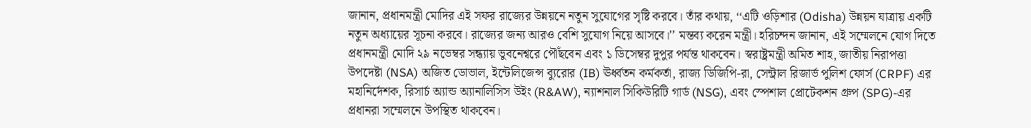জানান, প্রধানমন্ত্রী মোদির এই সফর রাজ্যের উন্নয়নে নতুন সুযোগের সৃষ্টি করবে। তাঁর কথায়, ‘‘এটি ওড়িশার (Odisha) উন্নয়ন যাত্রায় একটি নতুন অধ্যায়ের সূচনা করবে। রাজ্যের জন্য আরও বেশি সুযোগ নিয়ে আসবে।’’ মন্তব্য করেন মন্ত্রী। হরিচন্দন জানান, এই সম্মেলনে যোগ দিতে প্রধানমন্ত্রী মোদি ২৯ নভেম্বর সন্ধ্যায় ভুবনেশ্বরে পৌঁছবেন এবং ১ ডিসেম্বর দুপুর পর্যন্ত থাকবেন। স্বরাষ্ট্রমন্ত্রী অমিত শাহ, জাতীয় নিরাপত্তা উপদেষ্টা (NSA) অজিত ডোভাল, ইন্টেলিজেন্স ব্যুরোর (IB) ঊর্ধ্বতন কর্মকর্তা, রাজ্য ডিজিপি-রা, সেন্ট্রাল রিজার্ভ পুলিশ ফোর্স (CRPF) এর মহানির্দেশক, রিসার্চ অ্যান্ড অ্যানালিসিস উইং (R&AW), ন্যাশনাল সিকিউরিটি গার্ড (NSG), এবং স্পেশাল প্রোটেকশন গ্রুপ (SPG)-এর প্রধানরা সম্মেলনে উপস্থিত থাকবেন।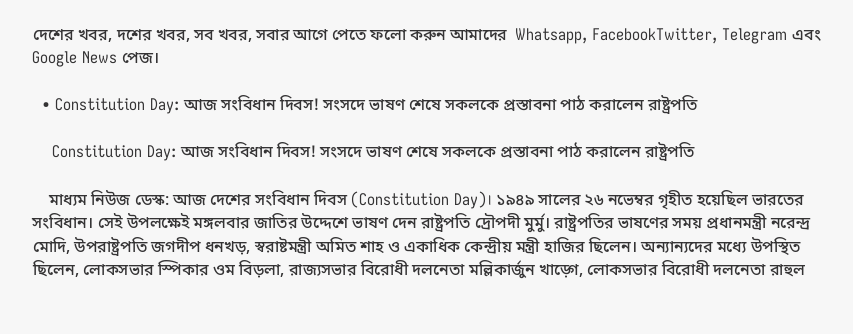দেশের খবর, দশের খবর, সব খবর, সবার আগে পেতে ফলো করুন আমাদের  Whatsapp, FacebookTwitter, Telegram এবং Google News পেজ।

  • Constitution Day: আজ সংবিধান দিবস! সংসদে ভাষণ শেষে সকলকে প্রস্তাবনা পাঠ করালেন রাষ্ট্রপতি

    Constitution Day: আজ সংবিধান দিবস! সংসদে ভাষণ শেষে সকলকে প্রস্তাবনা পাঠ করালেন রাষ্ট্রপতি

    মাধ্যম নিউজ ডেস্ক: আজ দেশের সংবিধান দিবস (Constitution Day)। ১৯৪৯ সালের ২৬ নভেম্বর গৃহীত হয়েছিল ভারতের সংবিধান। সেই উপলক্ষেই মঙ্গলবার জাতির উদ্দেশে ভাষণ দেন রাষ্ট্রপতি দ্রৌপদী মুর্মু। রাষ্ট্রপতির ভাষণের সময় প্রধানমন্ত্রী নরেন্দ্র মোদি, উপরাষ্ট্রপতি জগদীপ ধনখড়, স্বরাষ্টমন্ত্রী অমিত শাহ ও একাধিক কেন্দ্রীয় মন্ত্রী হাজির ছিলেন। অন্যান্যদের মধ্যে উপস্থিত ছিলেন, লোকসভার স্পিকার ওম বিড়লা, রাজ্যসভার বিরোধী দলনেতা মল্লিকার্জুন খাড়্গে, লোকসভার বিরোধী দলনেতা রাহুল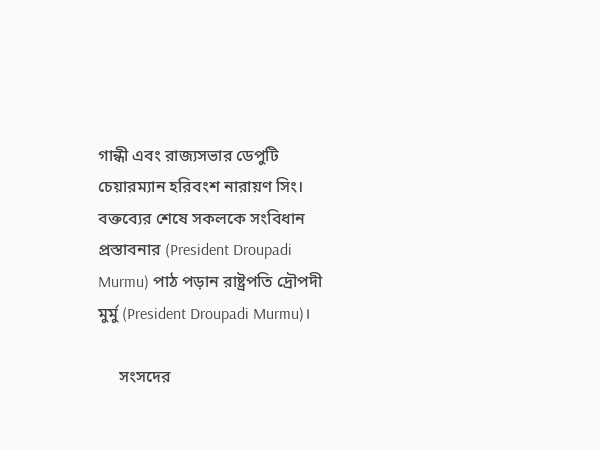গান্ধী এবং রাজ্যসভার ডেপুটি চেয়ারম্যান হরিবংশ নারায়ণ সিং। বক্তব্যের শেষে সকলকে সংবিধান প্রস্তাবনার (President Droupadi Murmu) পাঠ পড়ান রাষ্ট্রপতি দ্রৌপদী মুর্মু (President Droupadi Murmu)।

     সংসদের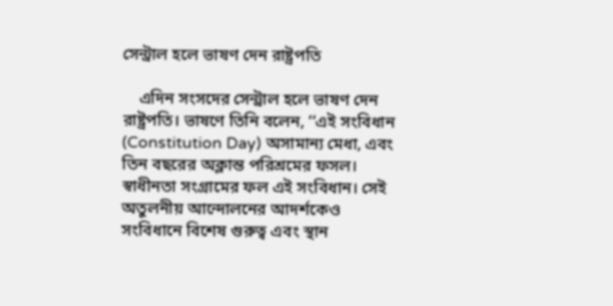সেন্ট্রাল হলে ভাষণ দেন রাষ্ট্রপতি

    এদিন সংসদের সেন্ট্রাল হলে ভাষণ দেন রাষ্ট্রপতি। ভাষণে তিনি বলেন, ‘‘এই সংবিধান (Constitution Day) অসামান্য মেধা, এবং তিন বছরের অক্লান্ত পরিশ্রমের ফসল। স্বাধীনতা সংগ্রামের ফল এই সংবিধান। সেই অতুলনীয় আন্দোলনের আদর্শকেও সংবিধানে বিশেষ গুরুত্ব এবং স্থান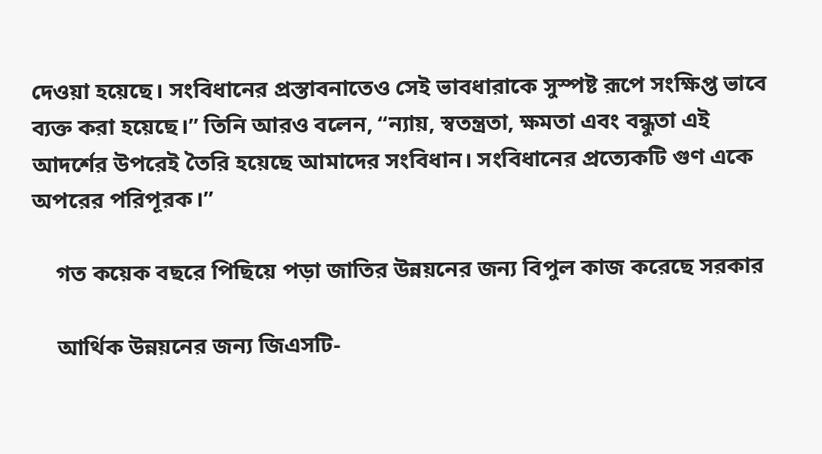দেওয়া হয়েছে। সংবিধানের প্রস্তাবনাতেও সেই ভাবধারাকে সুস্পষ্ট রূপে সংক্ষিপ্ত ভাবে ব্যক্ত করা হয়েছে।’’ তিনি আরও বলেন, ‘‘ন্যায়, স্বতন্ত্রতা, ক্ষমতা এবং বন্ধুতা এই আদর্শের উপরেই তৈরি হয়েছে আমাদের সংবিধান। সংবিধানের প্রত্যেকটি গুণ একে অপরের পরিপূরক।’’

    গত কয়েক বছরে পিছিয়ে পড়া জাতির উন্নয়নের জন্য বিপুল কাজ করেছে সরকার

    আর্থিক উন্নয়নের জন্য জিএসটি-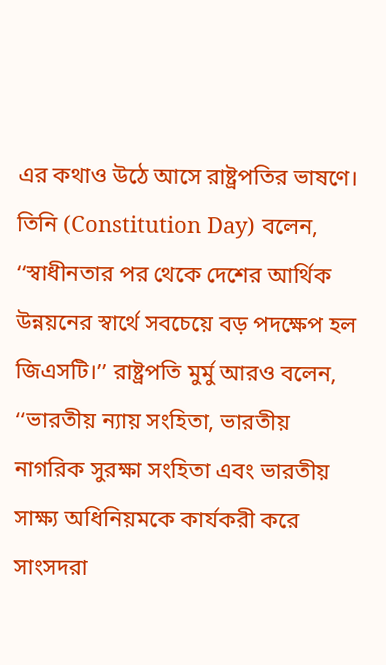এর কথাও উঠে আসে রাষ্ট্রপতির ভাষণে। তিনি (Constitution Day) বলেন, ‘‘স্বাধীনতার পর থেকে দেশের আর্থিক উন্নয়নের স্বার্থে সবচেয়ে বড় পদক্ষেপ হল জিএসটি।’’ রাষ্ট্রপতি মুর্মু আরও বলেন, ‘‘ভারতীয় ন্যায় সংহিতা, ভারতীয় নাগরিক সুরক্ষা সংহিতা এবং ভারতীয় সাক্ষ্য অধিনিয়মকে কার্যকরী করে সাংসদরা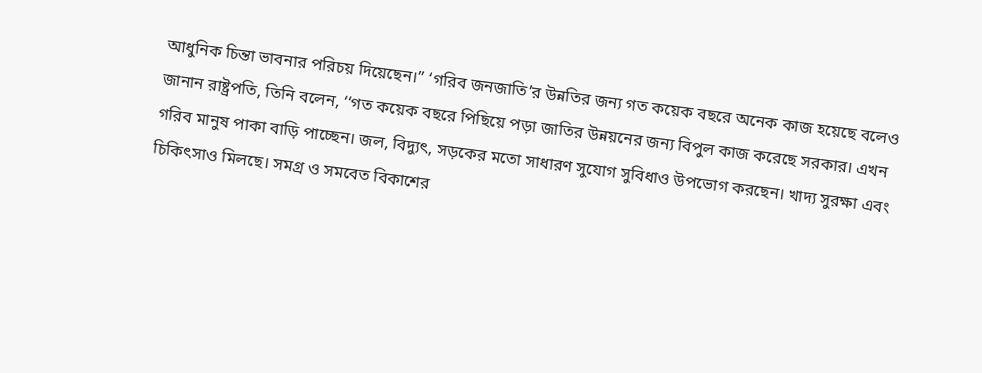আধুনিক চিন্তা ভাবনার পরিচয় দিয়েছেন।’’ ‘গরিব জনজাতি’র উন্নতির জন্য গত কয়েক বছরে অনেক কাজ হয়েছে বলেও জানান রাষ্ট্রপতি, তিনি বলেন, ‘‘গত কয়েক বছরে পিছিয়ে পড়া জাতির উন্নয়নের জন্য বিপুল কাজ করেছে সরকার। এখন গরিব মানুষ পাকা বাড়ি পাচ্ছেন। জল, বিদ্যুৎ, সড়কের মতো সাধারণ সুযোগ সুবিধাও উপভোগ করছেন। খাদ্য সুরক্ষা এবং চিকিৎসাও মিলছে। সমগ্র ও সমবেত বিকাশের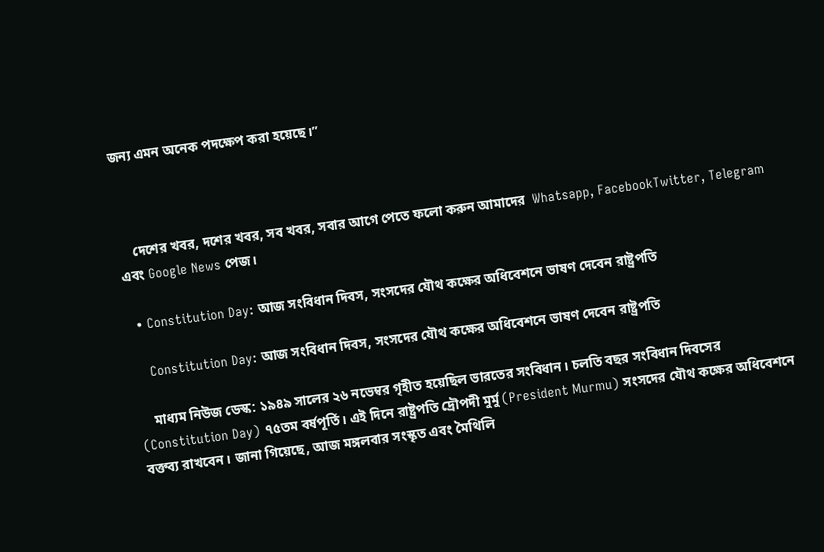জন্য এমন অনেক পদক্ষেপ করা হয়েছে।’’



    দেশের খবর, দশের খবর, সব খবর, সবার আগে পেতে ফলো করুন আমাদের  Whatsapp, FacebookTwitter, Telegram এবং Google News পেজ।

  • Constitution Day: আজ সংবিধান দিবস, সংসদের যৌথ কক্ষের অধিবেশনে ভাষণ দেবেন রাষ্ট্রপতি

    Constitution Day: আজ সংবিধান দিবস, সংসদের যৌথ কক্ষের অধিবেশনে ভাষণ দেবেন রাষ্ট্রপতি

    মাধ্যম নিউজ ডেস্ক: ১৯৪৯ সালের ২৬ নভেম্বর গৃহীত হয়েছিল ভারতের সংবিধান। চলতি বছর সংবিধান দিবসের (Constitution Day) ৭৫তম বর্ষপূর্তি। এই দিনে রাষ্ট্রপতি দ্রৌপদী মুর্মু (President Murmu) সংসদের যৌথ কক্ষের অধিবেশনে বক্তব্য রাখবেন। জানা গিয়েছে, আজ মঙ্গলবার সংস্কৃত এবং মৈথিলি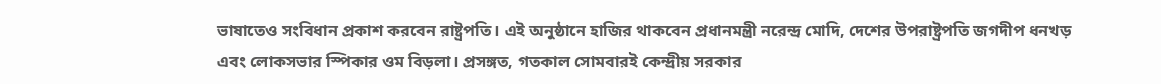ভাষাতেও সংবিধান প্রকাশ করবেন রাষ্ট্রপতি। এই অনুষ্ঠানে হাজির থাকবেন প্রধানমন্ত্রী নরেন্দ্র মোদি, দেশের উপরাষ্ট্রপতি জগদীপ ধনখড় এবং লোকসভার স্পিকার ওম বিড়লা। প্রসঙ্গত, গতকাল সোমবারই কেন্দ্রীয় সরকার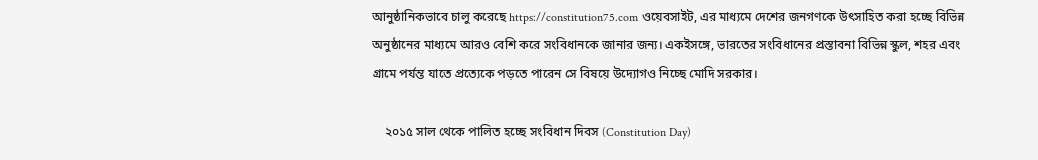আনুষ্ঠানিকভাবে চালু করেছে https://constitution75.com ওয়েবসাইট, এর মাধ্যমে দেশের জনগণকে উৎসাহিত করা হচ্ছে বিভিন্ন অনুষ্ঠানের মাধ্যমে আরও বেশি করে সংবিধানকে জানার জন্য। একইসঙ্গে, ভারতের সংবিধানের প্রস্তাবনা বিভিন্ন স্কুল, শহর এবং গ্রামে পর্যন্ত যাতে প্রত্যেকে পড়তে পারেন সে বিষয়ে উদ্যোগও নিচ্ছে মোদি সরকার।

    ২০১৫ সাল থেকে পালিত হচ্ছে সংবিধান দিবস (Constitution Day)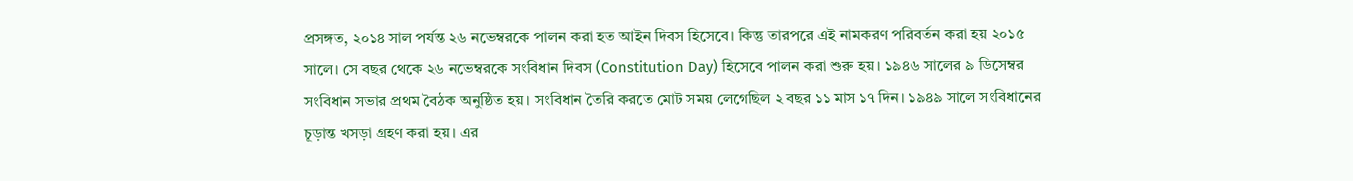প্রসঙ্গত, ২০১৪ সাল পর্যন্ত ২৬ নভেম্বরকে পালন করা হত আইন দিবস হিসেবে। কিন্তু তারপরে এই নামকরণ পরিবর্তন করা হয় ২০১৫ সালে। সে বছর থেকে ২৬ নভেম্বরকে সংবিধান দিবস (Constitution Day) হিসেবে পালন করা শুরু হয়। ১৯৪৬ সালের ৯ ডিসেম্বর সংবিধান সভার প্রথম বৈঠক অনুষ্ঠিত হয়। সংবিধান তৈরি করতে মোট সময় লেগেছিল ২ বছর ১১ মাস ১৭ দিন। ১৯৪৯ সালে সংবিধানের চূড়ান্ত খসড়া গ্রহণ করা হয়। এর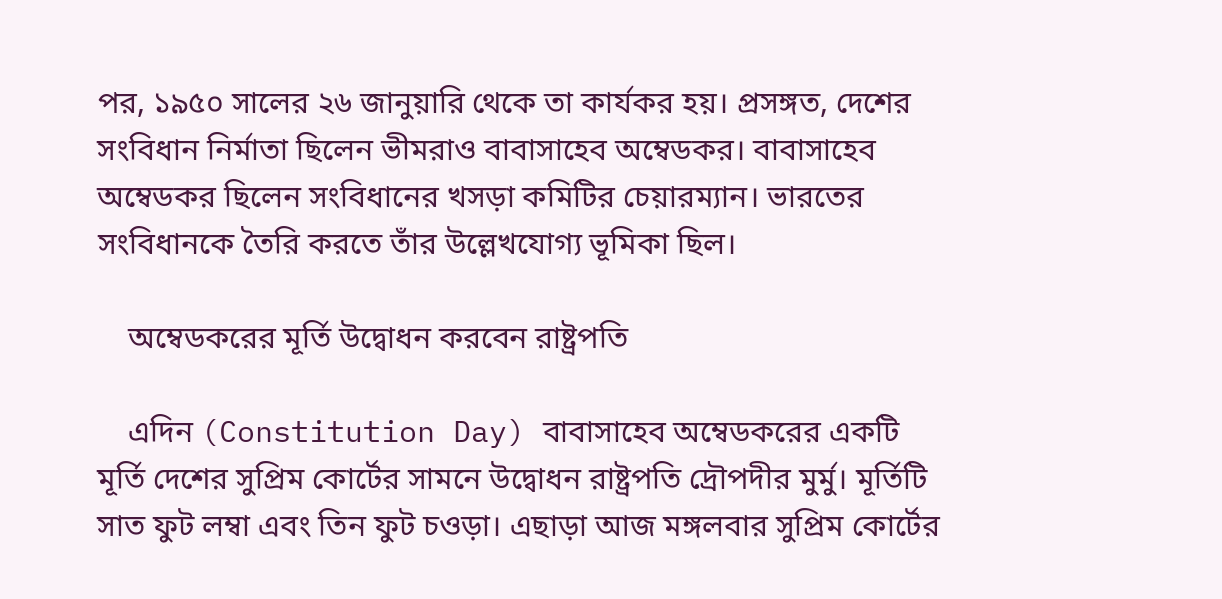পর, ১৯৫০ সালের ২৬ জানুয়ারি থেকে তা কার্যকর হয়। প্রসঙ্গত, দেশের সংবিধান নির্মাতা ছিলেন ভীমরাও বাবাসাহেব অম্বেডকর। বাবাসাহেব অম্বেডকর ছিলেন সংবিধানের খসড়া কমিটির চেয়ারম্যান। ভারতের সংবিধানকে তৈরি করতে তাঁর উল্লেখযোগ্য ভূমিকা ছিল।

    অম্বেডকরের মূর্তি উদ্বোধন করবেন রাষ্ট্রপতি

    এদিন (Constitution Day) বাবাসাহেব অম্বেডকরের একটি মূর্তি দেশের সুপ্রিম কোর্টের সামনে উদ্বোধন রাষ্ট্রপতি দ্রৌপদীর মুর্মু। মূর্তিটি সাত ফুট লম্বা এবং তিন ফুট চওড়া। এছাড়া আজ মঙ্গলবার সুপ্রিম কোর্টের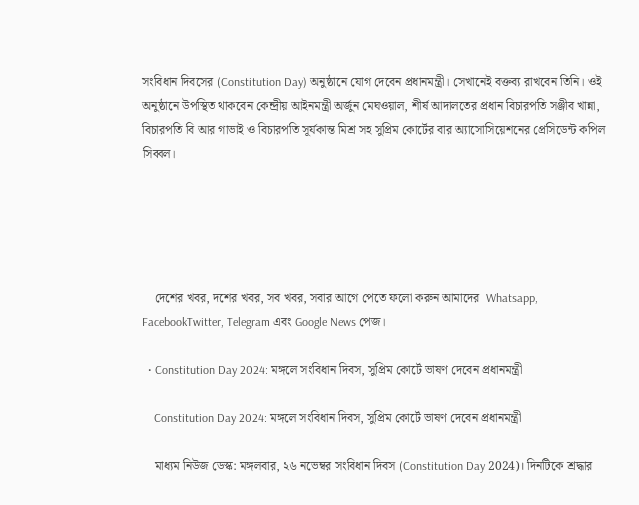সংবিধান দিবসের (Constitution Day) অনুষ্ঠানে যোগ দেবেন প্রধানমন্ত্রী। সেখানেই বক্তব্য রাখবেন তিনি। ওই অনুষ্ঠানে উপস্থিত থাকবেন কেন্দ্রীয় আইনমন্ত্রী অর্জুন মেঘওয়াল, শীর্ষ আদালতের প্রধান বিচারপতি সঞ্জীব খান্না, বিচারপতি বি আর গাভাই ও বিচারপতি সূর্যকান্ত মিশ্র সহ সুপ্রিম কোর্টের বার অ্যাসোসিয়েশনের প্রেসিডেন্ট কপিল সিব্বল।





    দেশের খবর, দশের খবর, সব খবর, সবার আগে পেতে ফলো করুন আমাদের  Whatsapp, FacebookTwitter, Telegram এবং Google News পেজ।

  • Constitution Day 2024: মঙ্গলে সংবিধান দিবস, সুপ্রিম কোর্টে ভাষণ দেবেন প্রধানমন্ত্রী

    Constitution Day 2024: মঙ্গলে সংবিধান দিবস, সুপ্রিম কোর্টে ভাষণ দেবেন প্রধানমন্ত্রী

    মাধ্যম নিউজ ডেস্ক: মঙ্গলবার, ২৬ নভেম্বর সংবিধান দিবস (Constitution Day 2024)। দিনটিকে শ্রদ্ধার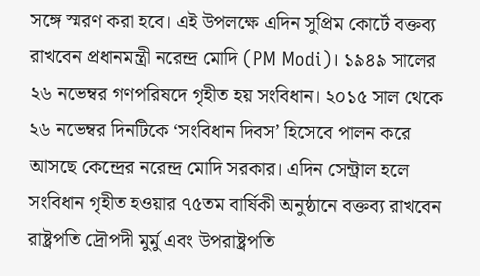সঙ্গে স্মরণ করা হবে। এই উপলক্ষে এদিন সুপ্রিম কোর্টে বক্তব্য রাখবেন প্রধানমন্ত্রী নরেন্দ্র মোদি (PM Modi)। ১৯৪৯ সালের ২৬ নভেম্বর গণপরিষদে গৃহীত হয় সংবিধান। ২০১৫ সাল থেকে ২৬ নভেম্বর দিনটিকে ‘সংবিধান দিবস’ হিসেবে পালন করে আসছে কেন্দ্রের নরেন্দ্র মোদি সরকার। এদিন সেন্ট্রাল হলে সংবিধান গৃহীত হওয়ার ৭৫তম বার্ষিকী অনুষ্ঠানে বক্তব্য রাখবেন রাষ্ট্রপতি দ্রৌপদী মুর্মু এবং উপরাষ্ট্রপতি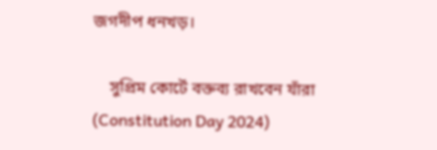জগদীপ ধনখড়।

    সুপ্রিম কোর্টে বক্তব্য রাখবেন যাঁরা (Constitution Day 2024)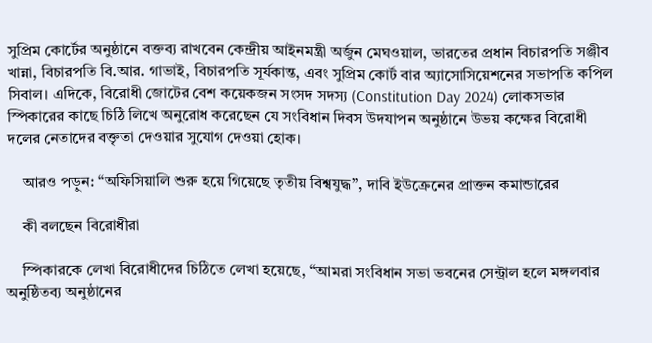সুপ্রিম কোর্টের অনুষ্ঠানে বক্তব্য রাখবেন কেন্দ্রীয় আইনমন্ত্রী অর্জুন মেঘওয়াল, ভারতের প্রধান বিচারপতি সঞ্জীব খান্না, বিচারপতি বি.আর. গাভাই, বিচারপতি সূর্যকান্ত, এবং সুপ্রিম কোর্ট বার অ্যাসোসিয়েশনের সভাপতি কপিল সিবাল। এদিকে, বিরোধী জোটের বেশ কয়েকজন সংসদ সদস্য (Constitution Day 2024) লোকসভার স্পিকারের কাছে চিঠি লিখে অনুরোধ করেছেন যে সংবিধান দিবস উদযাপন অনুষ্ঠানে উভয় কক্ষের বিরোধী দলের নেতাদের বক্তৃতা দেওয়ার সুযোগ দেওয়া হোক।

    আরও পড়ুন: “অফিসিয়ালি শুরু হয়ে গিয়েছে তৃতীয় বিশ্বযুদ্ধ”, দাবি ইউক্রেনের প্রাক্তন কমান্ডারের

    কী বলছেন বিরোধীরা

    স্পিকারকে লেখা বিরোধীদের চিঠিতে লেখা হয়েছে, “আমরা সংবিধান সভা ভবনের সেন্ট্রাল হলে মঙ্গলবার অনুষ্ঠিতব্য অনুষ্ঠানের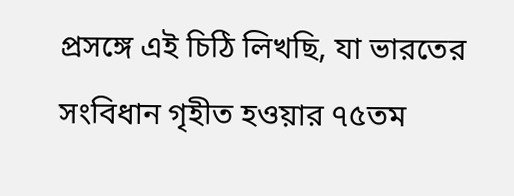প্রসঙ্গে এই চিঠি লিখছি, যা ভারতের সংবিধান গৃহীত হওয়ার ৭৫তম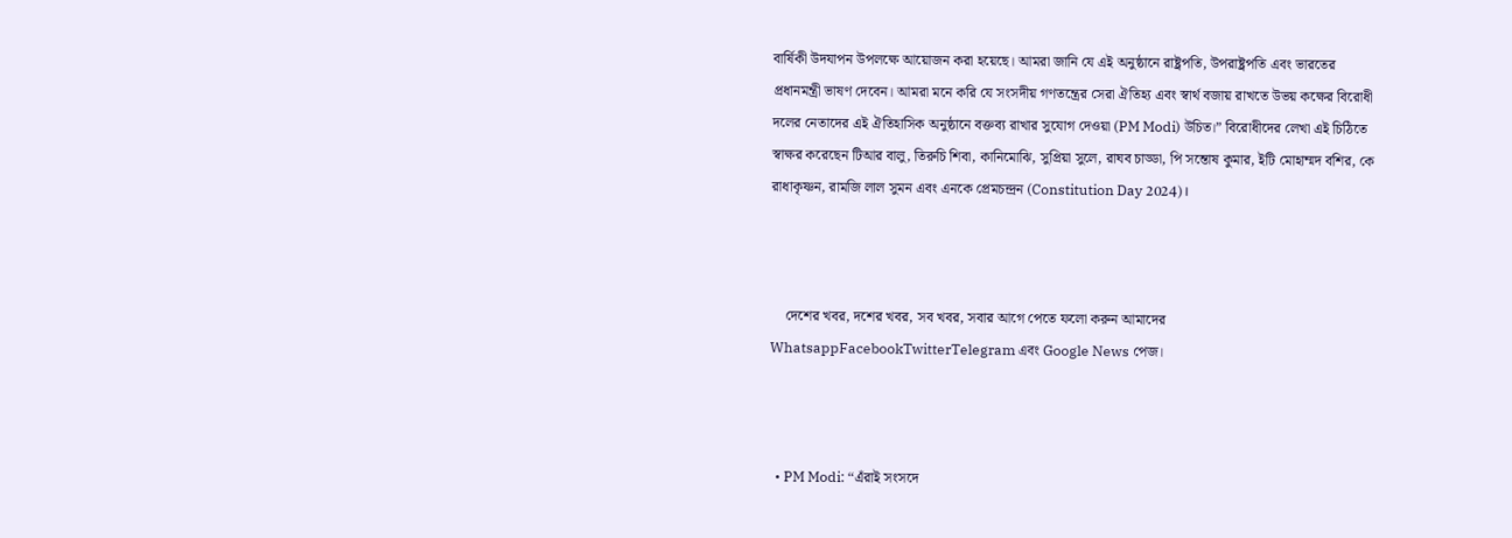বার্ষিকী উদযাপন উপলক্ষে আয়োজন করা হয়েছে। আমরা জানি যে এই অনুষ্ঠানে রাষ্ট্রপতি, উপরাষ্ট্রপতি এবং ভারতের প্রধানমন্ত্রী ভাষণ দেবেন। আমরা মনে করি যে সংসদীয় গণতন্ত্রের সেরা ঐতিহ্য এবং স্বার্থ বজায় রাখতে উভয় কক্ষের বিরোধী দলের নেতাদের এই ঐতিহাসিক অনুষ্ঠানে বক্তব্য রাখার সুযোগ দেওয়া (PM Modi) উচিত।” বিরোধীদের লেখা এই চিঠিতে স্বাক্ষর করেছেন টিআর বালু, তিরুচি শিবা, কানিমোঝি, সুপ্রিয়া সুলে, রাঘব চাড্ডা, পি সন্তোষ কুমার, ইটি মোহাম্মদ বশির, কে রাধাকৃষ্ণন, রামজি লাল সুমন এবং এনকে প্রেমচন্দ্রন (Constitution Day 2024)।



    দেশের খবর, দশের খবর, সব খবর, সবার আগে পেতে ফলো করুন আমাদের  WhatsappFacebookTwitterTelegram এবং Google News পেজ।



  • PM Modi: ‘‘এঁরাই সংসদে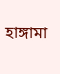হাঙ্গামা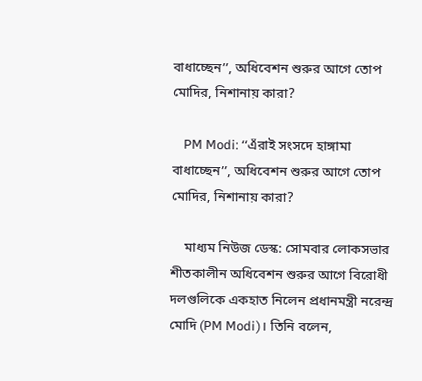বাধাচ্ছেন’’, অধিবেশন শুরুর আগে তোপ মোদির, নিশানায় কারা?

    PM Modi: ‘‘এঁরাই সংসদে হাঙ্গামা বাধাচ্ছেন’’, অধিবেশন শুরুর আগে তোপ মোদির, নিশানায় কারা?

    মাধ্যম নিউজ ডেস্ক: সোমবার লোকসভার শীতকালীন অধিবেশন শুরুর আগে বিরোধী দলগুলিকে একহাত নিলেন প্রধানমন্ত্রী নরেন্দ্র মোদি (PM Modi)। তিনি বলেন,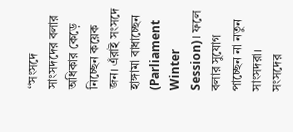‘‘সংসদে সাংসদদের বলার অধিকার কেড়ে নিচ্ছেন কয়েক জন। এঁরাই সংসদে হাঙ্গামা বাধাচ্ছেন (Parliament Winter Session)। ফলে বলার সুযোগ পাচ্ছেন না নতুন সাংসদরা। সংসদের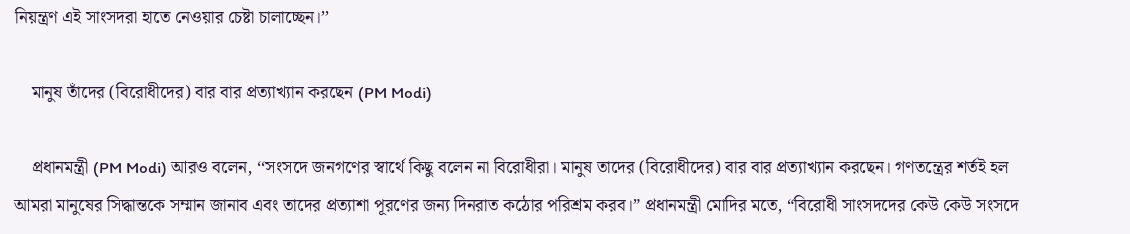নিয়ন্ত্রণ এই সাংসদরা হাতে নেওয়ার চেষ্টা চালাচ্ছেন।’’

    মানুষ তাঁদের (বিরোধীদের) বার বার প্রত্যাখ্যান করছেন (PM Modi)

    প্রধানমন্ত্রী (PM Modi) আরও বলেন, ‘‘সংসদে জনগণের স্বার্থে কিছু বলেন না বিরোধীরা। মানুষ তাদের (বিরোধীদের) বার বার প্রত্যাখ্যান করছেন। গণতন্ত্রের শর্তই হল আমরা মানুষের সিদ্ধান্তকে সম্মান জানাব এবং তাদের প্রত্যাশা পূরণের জন্য দিনরাত কঠোর পরিশ্রম করব।” প্রধানমন্ত্রী মোদির মতে, “বিরোধী সাংসদদের কেউ কেউ সংসদে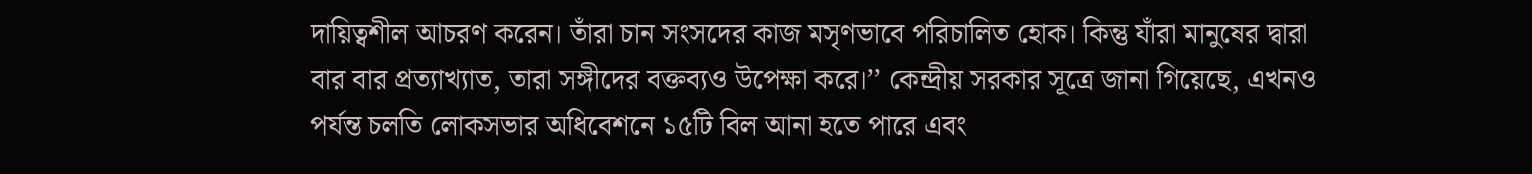দায়িত্বশীল আচরণ করেন। তাঁরা চান সংসদের কাজ মসৃণভাবে পরিচালিত হোক। কিন্তু যাঁরা মানুষের দ্বারা বার বার প্রত্যাখ্যাত, তারা সঙ্গীদের বক্তব্যও উপেক্ষা করে।’’ কেন্দ্রীয় সরকার সূত্রে জানা গিয়েছে, এখনও পর্যন্ত চলতি লোকসভার অধিবেশনে ১৫টি বিল আনা হতে পারে এবং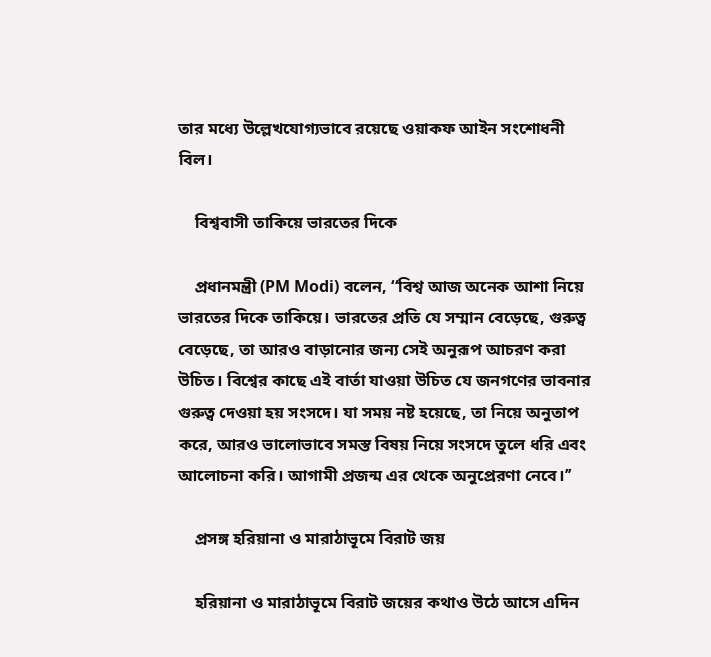তার মধ্যে উল্লেখযোগ্যভাবে রয়েছে ওয়াকফ আইন সংশোধনী বিল।

    বিশ্ববাসী তাকিয়ে ভারতের দিকে

    প্রধানমন্ত্রী (PM Modi) বলেন, ‘‘বিশ্ব আজ অনেক আশা নিয়ে ভারতের দিকে তাকিয়ে। ভারতের প্রতি যে সম্মান বেড়েছে, গুরুত্ব বেড়েছে, তা আরও বাড়ানোর জন্য সেই অনুরূপ আচরণ করা উচিত। বিশ্বের কাছে এই বার্তা যাওয়া উচিত যে জনগণের ভাবনার গুরুত্ব দেওয়া হয় সংসদে। যা সময় নষ্ট হয়েছে, তা নিয়ে অনুতাপ করে, আরও ভালোভাবে সমস্ত বিষয় নিয়ে সংসদে তুলে ধরি এবং আলোচনা করি। আগামী প্রজন্ম এর থেকে অনুপ্রেরণা নেবে।’’

    প্রসঙ্গ হরিয়ানা ও মারাঠাভূমে বিরাট জয়

    হরিয়ানা ও মারাঠাভূমে বিরাট জয়ের কথাও উঠে আসে এদিন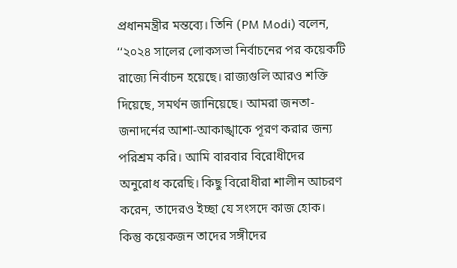প্রধানমন্ত্রীর মন্তব্যে। তিনি (PM Modi) বলেন, ‘‘২০২৪ সালের লোকসভা নির্বাচনের পর কয়েকটি রাজ্যে নির্বাচন হয়েছে। রাজ্যগুলি আরও শক্তি দিয়েছে, সমর্থন জানিয়েছে। আমরা জনতা-জনাদর্নের আশা-আকাঙ্খাকে পূরণ করার জন্য পরিশ্রম করি। আমি বারবার বিরোধীদের অনুরোধ করেছি। কিছু বিরোধীরা শালীন আচরণ করেন, তাদেরও ইচ্ছা যে সংসদে কাজ হোক। কিন্তু কয়েকজন তাদের সঙ্গীদের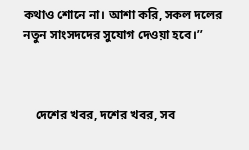কথাও শোনে না। আশা করি, সকল দলের নতুন সাংসদদের সুযোগ দেওয়া হবে।’’



    দেশের খবর, দশের খবর, সব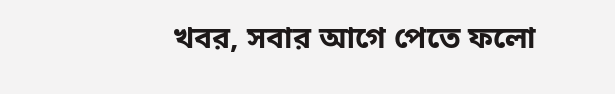খবর, সবার আগে পেতে ফলো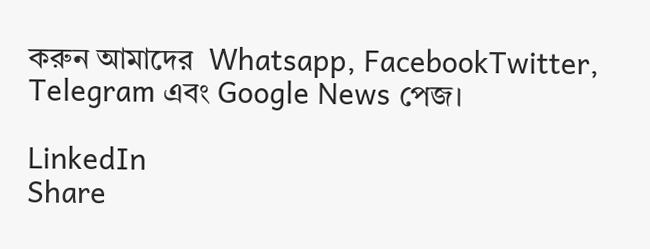করুন আমাদের  Whatsapp, FacebookTwitter, Telegram এবং Google News পেজ।

LinkedIn
Share